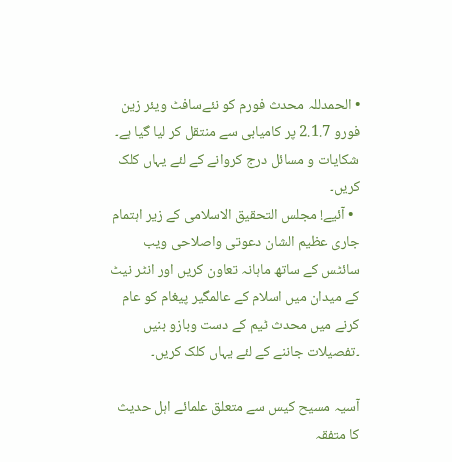• الحمدللہ محدث فورم کو نئےسافٹ ویئر زین فورو 2.1.7 پر کامیابی سے منتقل کر لیا گیا ہے۔ شکایات و مسائل درج کروانے کے لئے یہاں کلک کریں۔
  • آئیے! مجلس التحقیق الاسلامی کے زیر اہتمام جاری عظیم الشان دعوتی واصلاحی ویب سائٹس کے ساتھ ماہانہ تعاون کریں اور انٹر نیٹ کے میدان میں اسلام کے عالمگیر پیغام کو عام کرنے میں محدث ٹیم کے دست وبازو بنیں ۔تفصیلات جاننے کے لئے یہاں کلک کریں۔

آسیہ مسیح کیس سے متعلق علمائے اہل حدیث کا متفقہ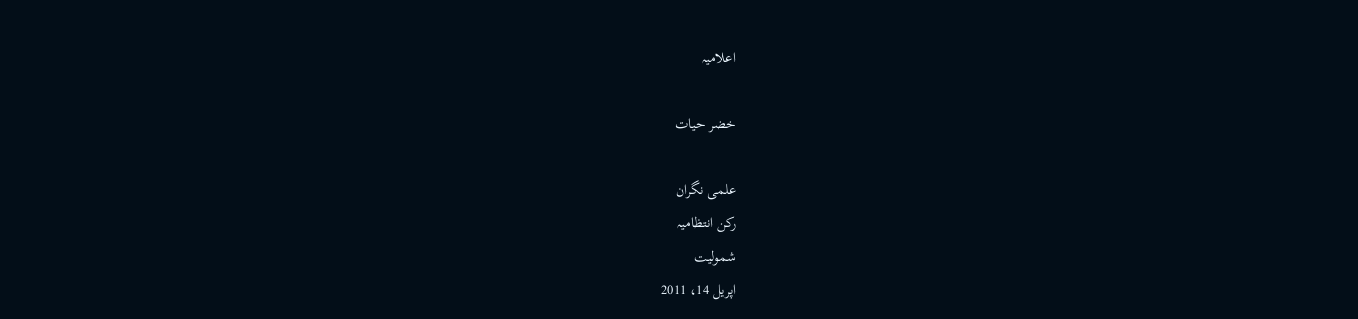اعلامیہ

خضر حیات

علمی نگران
رکن انتظامیہ
شمولیت
اپریل 14، 2011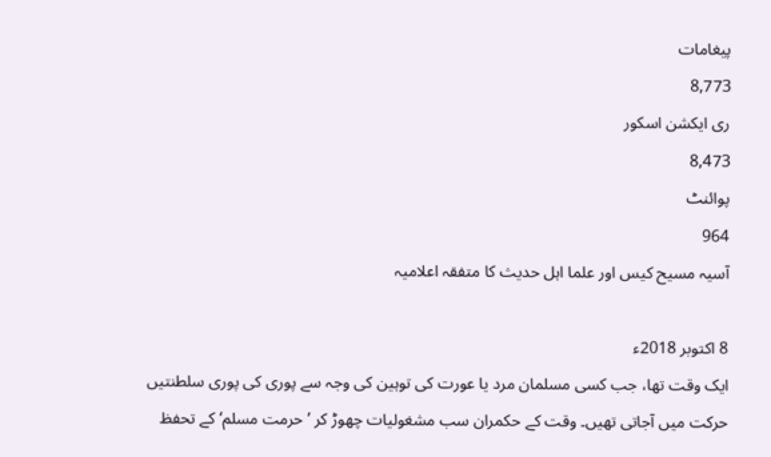پیغامات
8,773
ری ایکشن اسکور
8,473
پوائنٹ
964
آسیہ مسیح کیس اور علما اہل حدیث کا متفقہ اعلامیہ

8 اکتوبر 2018ء
ایک وقت تھا، جب کسی مسلمان مرد یا عورت کی توہین کی وجہ سے پوری کی پوری سلطنتیں حرکت میں آجاتی تھیں۔ وقت کے حکمران سب مشغولیات چھوڑ کر ’حرمت مسلم‘ کے تحفظ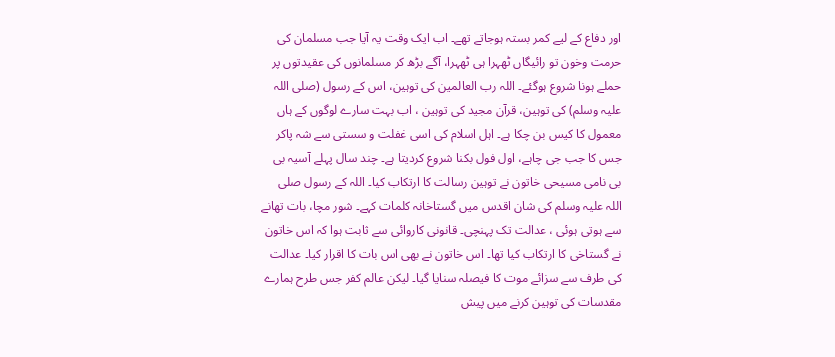اور دفاع کے لیے کمر بستہ ہوجاتے تھے۔ اب ایک وقت یہ آیا جب مسلمان کی حرمت وخون تو رائیگاں ٹھہرا ہی ٹھہرا، آگے بڑھ کر مسلمانوں کی عقیدتوں پر حملے ہونا شروع ہوگئے۔ اللہ رب العالمین کی توہین، اس کے رسول (صلی اللہ علیہ وسلم) کی توہین، قرآن مجید کی توہین ، اب بہت سارے لوگوں کے ہاں معمول کا کیس بن چکا ہے۔ اہل اسلام کی اسی غفلت و سستی سے شہ پاکر جس کا جب جی چاہے، اول فول بکنا شروع کردیتا ہے۔ چند سال پہلے آسیہ بی بی نامی مسیحی خاتون نے توہین رسالت کا ارتکاب کیا۔ اللہ کے رسول صلی اللہ علیہ وسلم کی شان اقدس میں گستاخانہ کلمات کہے۔ شور مچا، بات تھانے سے ہوتی ہوئی ، عدالت تک پہنچی۔ قانونی کاروائی سے ثابت ہوا کہ اس خاتون نے گستاخی کا ارتکاب کیا تھا۔ اس خاتون نے بھی اس بات کا اقرار کیا۔ عدالت کی طرف سے سزائے موت کا فیصلہ سنایا گیا۔ لیکن عالم کفر جس طرح ہمارے مقدسات کی توہین کرنے میں پیش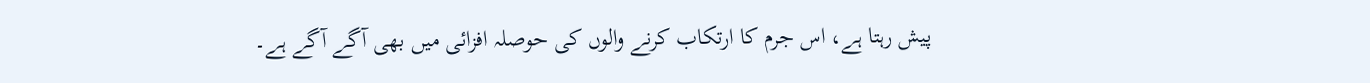پیش رہتا ہے، اس جرم کا ارتکاب کرنے والوں کی حوصلہ افزائی میں بھی آگے آگے ہے۔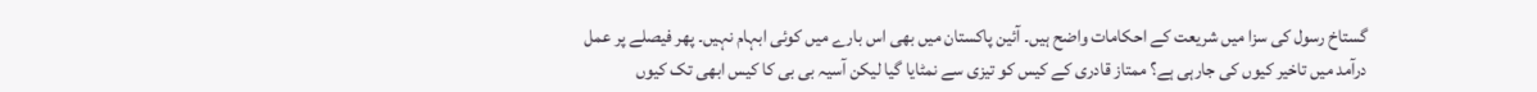گستاخ رسول کی سزا میں شریعت کے احکامات واضح ہیں۔ آئین پاکستان میں بھی اس بارے میں کوئی ابہام نہیں۔ پھر فیصلے پر عمل درآمد میں تاخیر کیوں کی جارہی ہے؟ ممتاز قادری کے کیس کو تیزی سے نمٹایا گیا لیکن آسیہ بی بی کا کیس ابھی تک کیوں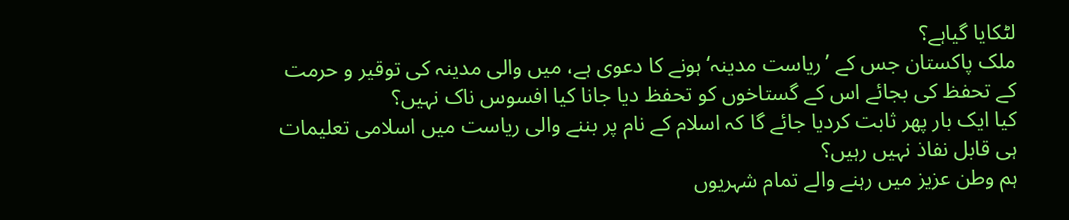لٹکایا گیاہے؟
ملک پاکستان جس کے ’ریاست مدینہ‘ ہونے کا دعوی ہے، میں والی مدینہ کی توقیر و حرمت کے تحفظ کی بجائے اس کے گستاخوں کو تحفظ دیا جانا کیا افسوس ناک نہیں؟
کیا ایک بار پھر ثابت کردیا جائے گا کہ اسلام کے نام پر بننے والی ریاست میں اسلامی تعلیمات ہی قابل نفاذ نہیں رہیں؟
ہم وطن عزیز میں رہنے والے تمام شہریوں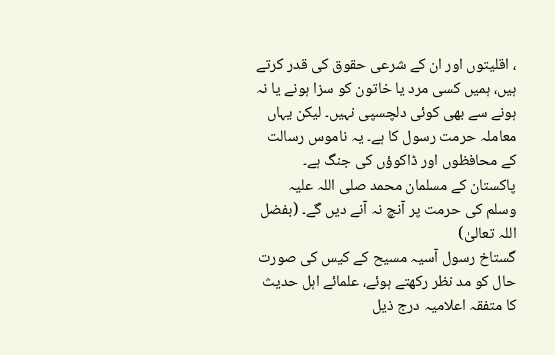، اقلیتوں اور ان کے شرعی حقوق کی قدر کرتے ہیں، ہمیں کسی مرد یا خاتون کو سزا ہونے یا نہ ہونے سے بھی کوئی دلچسپی نہیں۔ لیکن یہاں معاملہ حرمت رسول کا ہے۔ یہ ناموس رسالت کے محافظوں اور ڈاکوؤں کی جنگ ہے۔ پاکستان کے مسلمان محمد صلی اللہ علیہ وسلم کی حرمت پر آنچ نہ آنے دیں گے۔ (بفضل اللہ تعالیٰ)
گستاخ رسول آسیہ مسیح کے کیس کی صورت حال کو مد نظر رکھتے ہوئے، علمائے اہل حدیث کا متفقہ اعلامیہ درج ذیل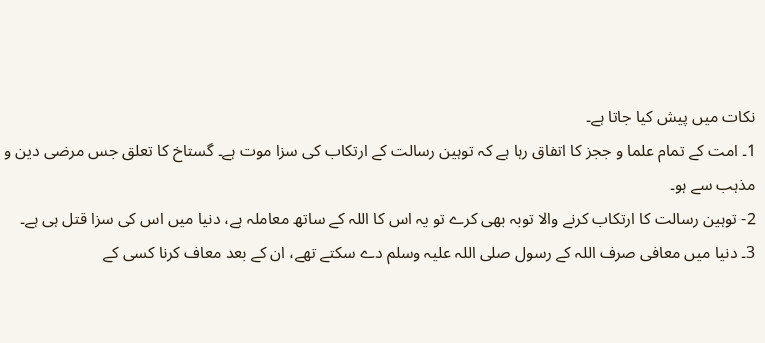نکات میں پیش کیا جاتا ہے۔
1۔ امت کے تمام علما و ججز کا اتفاق رہا ہے کہ توہین رسالت کے ارتکاب کی سزا موت ہے۔ گستاخ کا تعلق جس مرضی دین و مذہب سے ہو۔
2- توہین رسالت کا ارتکاب کرنے والا توبہ بھی کرے تو یہ اس کا اللہ کے ساتھ معاملہ ہے، دنیا میں اس کی سزا قتل ہی ہے۔
3۔ دنیا میں معافی صرف اللہ کے رسول صلی اللہ علیہ وسلم دے سکتے تھے، ان کے بعد معاف کرنا کسی کے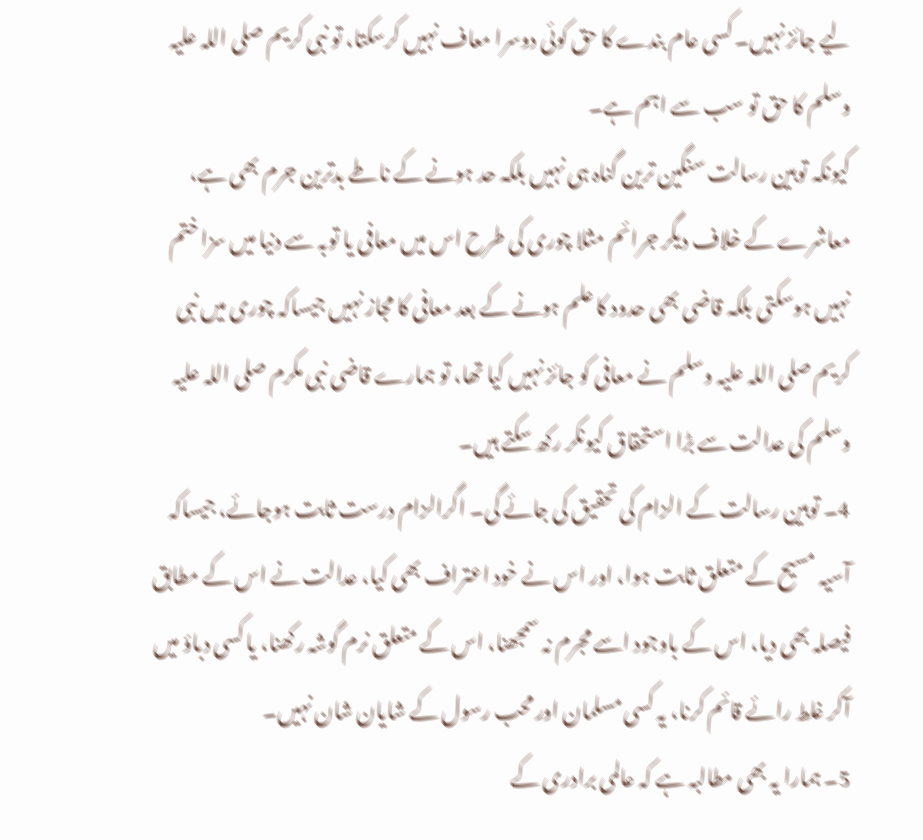لیے جائز نہیں۔ کسی عام بندے کا حق کوئی دوسرا معاف نہیں کرسکتا، تو نبی کریم صلی اللہ علیہ وسلم کا حق تو سب سے اہم ہے۔
کیونکہ توہین رسالت سنگین ترین گناہ ہی نہیں بلکہ حد ہونے کے ناطے بدترین جرم بھی ہے، معاشرے کے خلاف دیگر جرائم مثلا چوری کی طرح اس میں معافی یا توبہ سے دنیا میں سزا ختم نہیں ہوسکتی بلکہ قاضی بھی حدود کا علم ہونے کے بعد معافی کا مجاز نہیں جیساکہ چوری میں نبی کریم صلی اللہ علیہ وسلم نے معافی کو جائز نہیں کیا تھا، تو ہمارے قاضی نبی مکرم صلی اللہ علیہ وسلم کی عدالت سے بڑا استحقاق کیونکر رکھ سکتے ہیں۔
4۔ توہین رسالت کے الزام کی تحقیق کی جائے گی۔ اگرالزام درست ثابت ہوجائے، جیساکہ آسیہ مسیح کے متعلق ثابت ہوا، اور اس نے خود اعتراف بھی کیا، عدالت نے اس کے مطابق فیصلہ بھی دیا، اس کے باوجود اسے مجرم نہ سمجھنا، اس کے متعلق نرم گوشہ رکھنا، یا کسی دباؤ میں آکر غلط رائے قائم کرنا، یہ کسی مسلمان اور محب رسول کے شایان شان نہیں۔
5۔ ہمارا یہ بھی مطالبہ ہے کہ عالمی برادری کے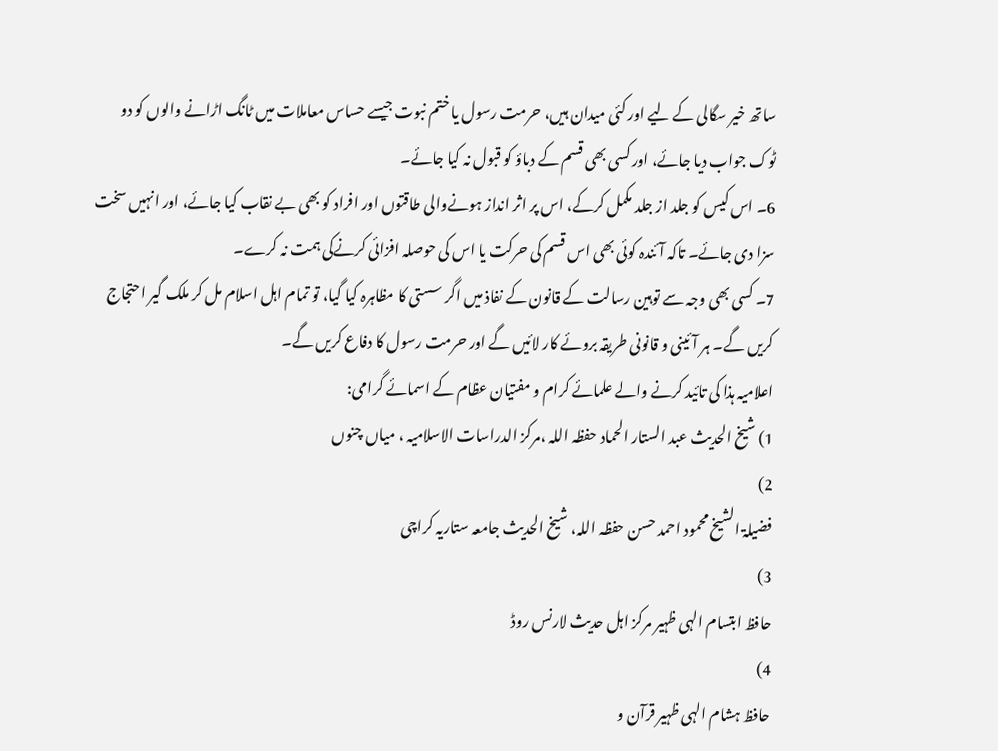ساتھ خیر سگالی کے لیے اور کئی میدان ہیں، حرمت رسول یا ختم نبوت جیسے حساس معاملات میں ٹانگ اڑانے والوں کو دو ٹوک جواب دیا جائے، اور کسی بھی قسم کے دباؤ کو قبول نہ کیا جائے۔
6۔ اس کیس کو جلد از جلد مکمل کرکے، اس پر اثر انداز ہونےوالی طاقتوں اور افراد کو بھی بے نقاب کیا جائے، اور انہیں سخت سزا دی جائے۔ تاکہ آئندہ کوئی بھی اس قسم کی حرکت یا اس کی حوصلہ افزائی کرنےکی ہمت نہ کرے۔
7۔ کسی بھی وجہ سے توہین رسالت کے قانون کے نفاذ میں اگر سستی کا مظاہرہ کیا گیا، تو تمام اہل اسلام مل کر ملک گیر احتجاج کریں گے۔ ہر آئینی و قانونی طریقہ بروئے کار لائیں گے اور حرمت رسول کا دفاع کریں گے۔
اعلامیہ ہذا کی تائید کرنے والے علمائے کرام و مفتیان عظام کے اسمائے گرامی:
1) شیخ الحدیث عبد الستار الحماد حفظہ اللہ ،مرکز الدراسات الاسلامیہ ، میاں چنوں
2)
فضیلۃ الشیخ محمود احمد حسن حفظہ اللہ، شیخ الحدیث جامعہ ستاریہ کراچی
3)
حافظ ابتسام الہی ظہیر مرکز اہل حدیث لارنس روڈ
4)
حافظ ہشام الہی ظہیر قرآن و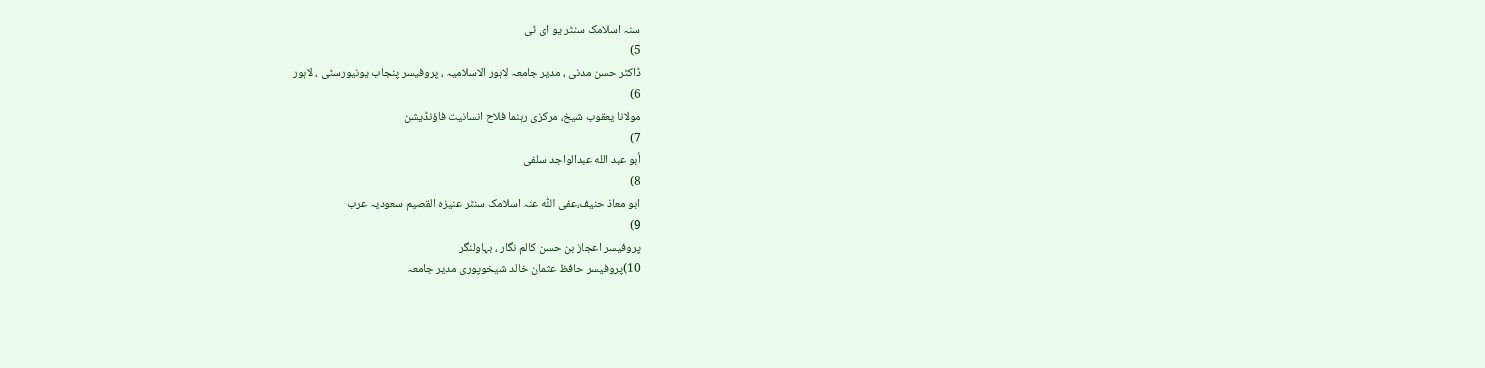سنہ اسلامک سنٹر یو ای ٹی
5)
ڈاکٹر حسن مدنی ، مدیر جامعہ لاہور الاسلامیہ ، پروفیسر پنجاب یونیورسٹی ، لاہور
6)
مولانا یعقوب شیخ، مرکزی رہنما فلاح انسانیت فاؤنڈیشن
7)
أبو عبد الله عبدالواجد سلفی
8)
ابو معاذ حنیف،عفی اللّٰہ عنہ اسلامک سنٹر عنیزہ القصیم سعودیہ عرب
9)
پروفیسر اعجاز بن حسن کالم نگار ، بہاولنگر
10)پروفیسر حافظ عثمان خالد شیخوپوری مدیر جامعہ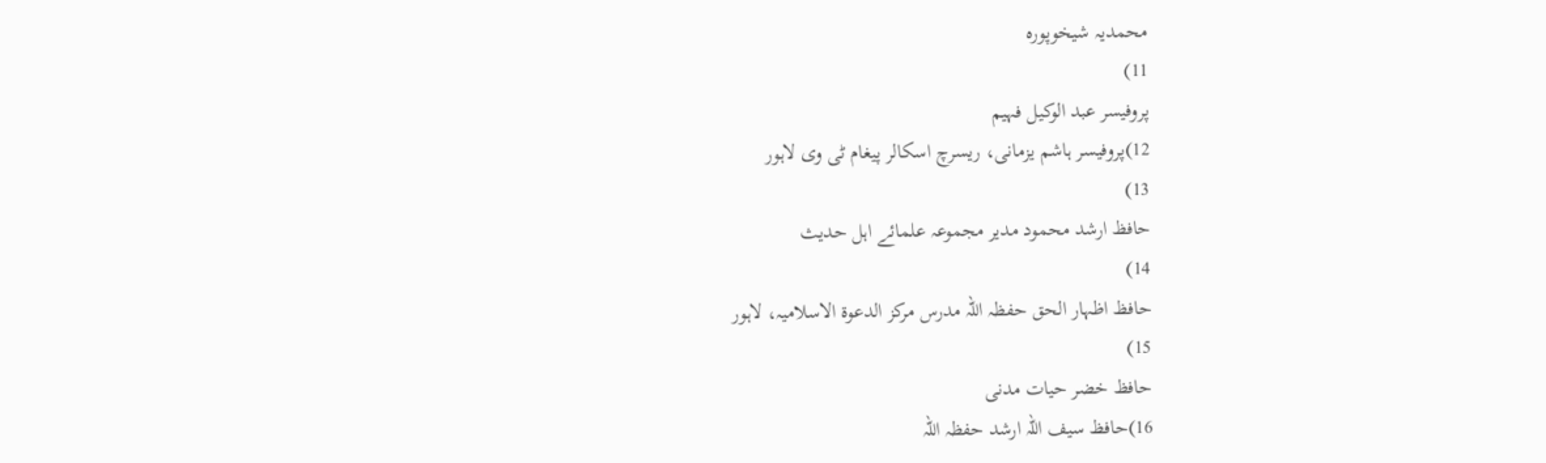محمدیہ شیخوپورہ
11)
پروفیسر عبد الوکیل فہیم
12)پروفیسر ہاشم یزمانی، ریسرچ اسکالر پیغام ٹی وی لاہور
13)
حافظ ارشد محمود مدیر مجموعہ علمائے اہل حدیث
14)
حافظ اظہار الحق حفظہ اللہ مدرس مرکز الدعوۃ الاسلامیہ، لاہور
15)
حافظ خضر حیات مدنی
16)حافظ سیف اللہ ارشد حفظہ اللہ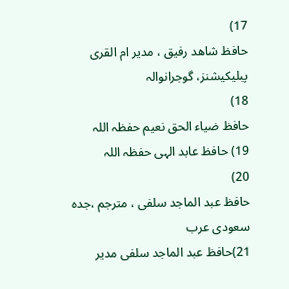17)
حافظ شاهد رفیق ، مدیر ام القری پبلیکیشنز، گوجرانوالہ
18)
حافظ ضياء الحق نعيم حفظہ اللہ
19) حافظ عابد الہی حفظہ اللہ
20)
حافظ عبد الماجد سلفی ، مترجم ،جدہ سعودی عرب
21)حافظ عبد الماجد سلفی مدیر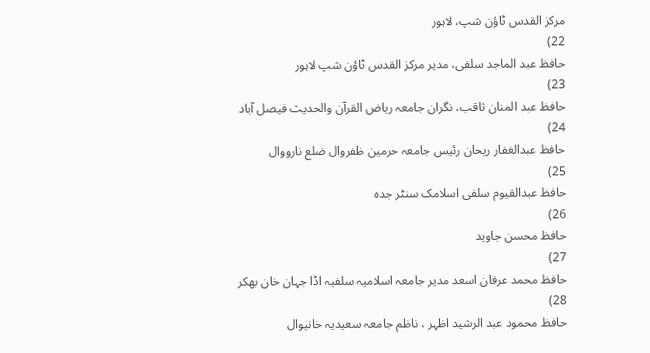مرکز القدس ٹاؤن شپ، لاہور
22)
حافظ عبد الماجد سلفی، مدیر مرکز القدس ٹاؤن شپ لاہور
23)
حافظ عبد المنان ثاقب، نگران جامعہ ریاض القرآن والحدیث فیصل آباد
24)
حافظ عبدالغفار ریحان رئیس جامعہ حرمین ظفروال ضلع نارووال
25)
حافظ عبدالقيوم سلفى اسلامک سنٹر جدہ
26)
حافظ محسن جاوید
27)
حافظ محمد عرفان اسعد مدیر جامعہ اسلامیہ سلفیہ اڈا جہان خان بھکر
28)
حافظ محمود عبد الرشید اظہر ، ناظم جامعہ سعیدیہ خانیوال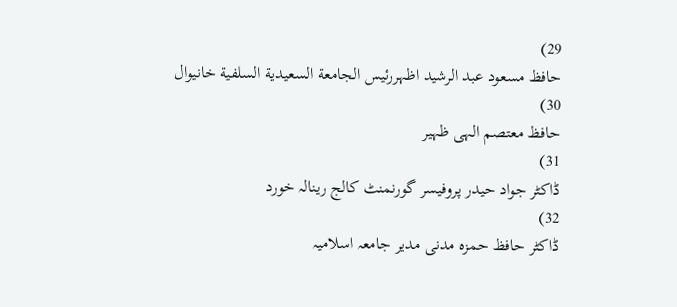29)
حافظ مسعود عبد الرشید اظہررئیس الجامعة السعیدیة السلفیة خانیوال
30)
حافظ معتصم الہی ظہیر
31)
ڈاکٹر جواد حیدر پروفیسر گورنمنٹ کالج رینالہ خورد
32)
ڈاکٹر حافظ حمزہ مدنی مدیر جامعہ اسلامیہ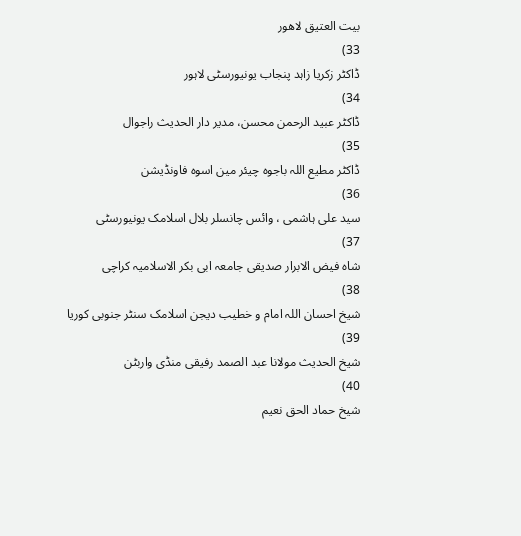بیت العتیق لاهور
33)
ڈاکٹر زکریا زاہد پنجاب یونیورسٹی لاہور
34)
ڈاکٹر عبید الرحمن محسن، مدیر دار الحدیث راجوال
35)
ڈاکٹر مطیع اللہ باجوہ چیئر مین اسوہ فاونڈیشن
36)
سید علی ہاشمی ، وائس چانسلر بلال اسلامک یونیورسٹی
37)
شاہ فیض الابرار صدیقی جامعہ ابی بکر الاسلامیہ کراچی
38)
شیخ احسان اللہ امام و خطیب دیجن اسلامک سنٹر جنوبی کوریا
39)
شیخ الحدیث مولانا عبد الصمد رفیقی منڈی واربٹن
40)
شیخ حماد الحق نعیم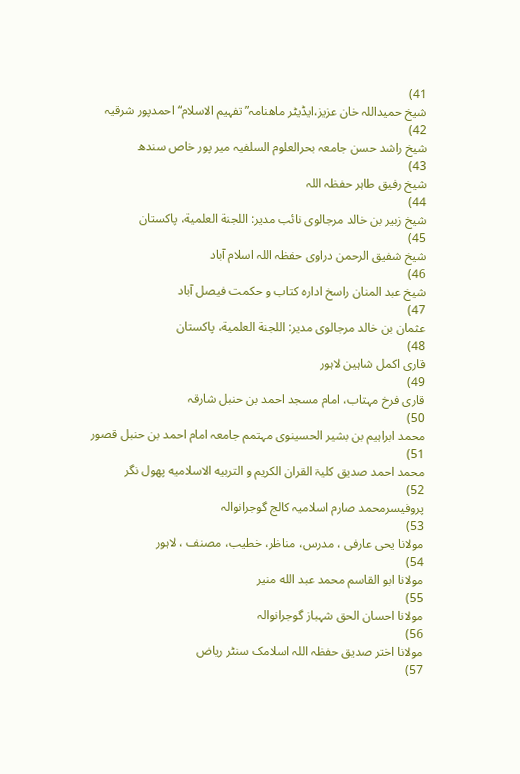41)
شیخ حمیداللہ خان عزیز،ایڈیٹر ماھنامہ”تفہیم الاسلام“ احمدپور شرقیہ
42)
شیخ راشد حسن جامعہ بحرالعلوم السلفیہ میر پور خاص سندھ
43)
شیخ رفیق طاہر حفظہ اللہ
44)
شیخ زبیر بن خالد مرجالوی نائب مدیر: اللجنة العلمية، پاکستان
45)
شیخ شفیق الرحمن دراوی حفظہ اللہ اسلام آباد
46)
شیخ عبد المنان راسخ ادارہ کتاب و حکمت فیصل آباد
47)
عثمان بن خالد مرجالوی مدیر: اللجنة العلمية، پاکستان
48)
قاری اکمل شاہین لاہور
49)
قاری فرخ مہتاب، امام مسجد احمد بن حنبل شارقہ
50)
محمد ابراہیم بن بشیر الحسینوی مہتمم جامعہ امام احمد بن حنبل قصور
51)
محمد احمد صدیق کلیۃ القران الکریم و التربيه الاسلاميه پھول نگر
52)
پروفیسرمحمد صارم اسلامیہ کالج گوجرانوالہ
53)
مولانا یحی عارفی ، مدرس، مناظر، خطیب، مصنف ، لاہور
54)
مولانا ابو القاسم محمد عبد الله منير
55)
مولانا احسان الحق شہباز گوجرانوالہ
56)
مولانا اختر صديق حفظہ اللہ اسلامک سنٹر ریاض
57)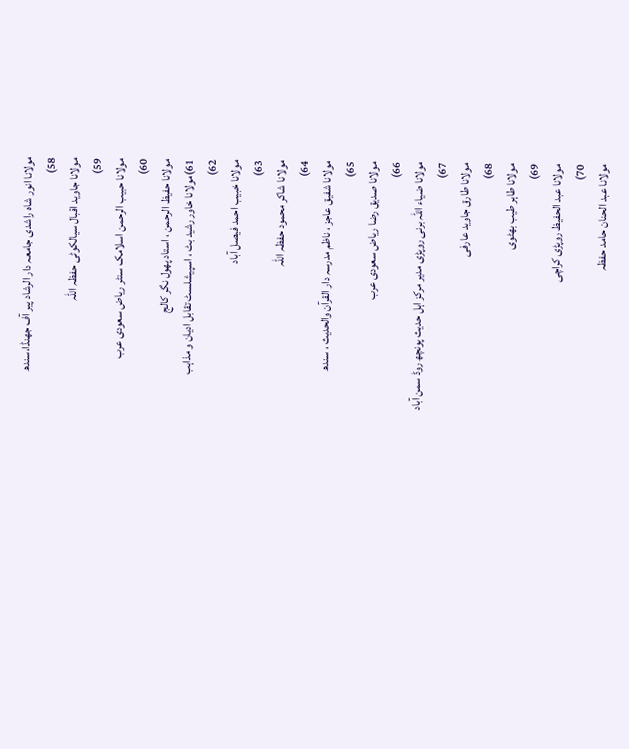مولانا انور شاہ راشدی جامعہ دار الرشاد پیر آف جھنڈا،سندھ
58)
مولانا جاوید اقبال سیالکوٹی حفظہ اللہ
59)
مولانا حبيب الرحمن اسلامک سنٹر ریاض سعودی عرب
60)
مولانا حفيظ الرحمن ، استاد پھول نگر کالج
61)مولانا خاور رشید بٹ ، اسپیشلسٹ تقابل ادیان و مذاہب
62)
مولانا خبيب احمد فیصل آباد
63)
مولانا شاکر محمود حفظہ اللہ
64)
مولانا شفیق عاجز ، ناظم مدرسہ دار القرآن والحدیث ، سندھ
65)
مولانا صدیق رضا ریاض سعودی عرب
66)
مولانا ضیاء اللہ برنی روپڑی مدیر مرکز اہل حدیث پونچھ روڈ سمن آباد
67)
مولانا طارق جاويد عارفی
68)
مولانا طاہر طیب بھٹوی
69)
مولانا عبد الحفیظ روپڑی کراچی
70)
مولانا عبد الحنان حامد حفظہ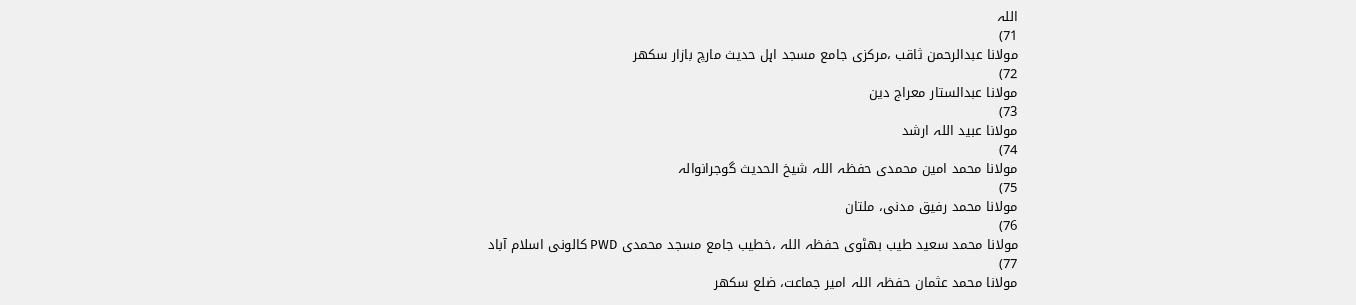اللہ
71)
مولانا عبدالرحمن ثاقب ،مرکزی جامع مسجد اہل حدیث مارچ بازار سکھر
72)
مولانا عبدالستار معراج دين
73)
مولانا عبید اللہ ارشد
74)
مولانا محمد امین محمدی حفظہ اللہ شیخ الحدیث گوجرانوالہ
75)
مولانا محمد رفیق مدنی، ملتان
76)
مولانا محمد سعید طیب بھٹوی حفظہ اللہ ،خطیب جامع مسجد محمدی PWD کالونی اسلام آباد
77)
مولانا محمد عثمان حفظہ اللہ امیر جماعت، ضلع سکھر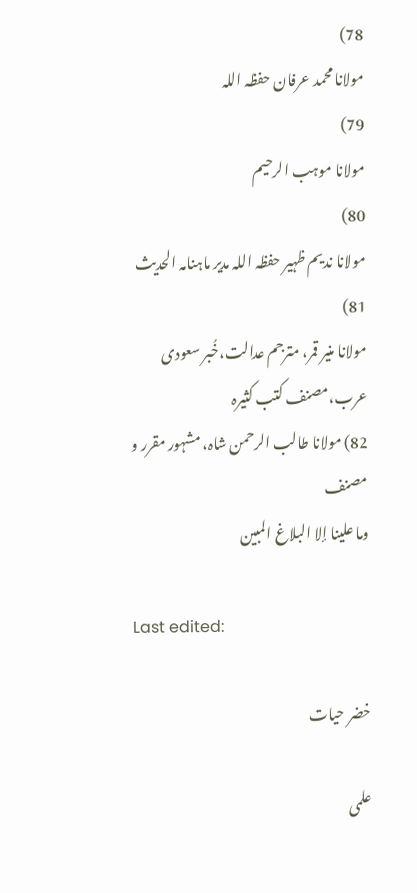78)
مولانا محمد عرفان حفظہ اللہ
79)
مولانا موہب الرحیم
80)
مولانا نديم ظہیر حفظہ اللہ مدیر ماہنامہ الحدیث
81)
مولانا منير قمر، مترجم عدالت،خُبر سعودی عرب،مصنف کتب کثیرہ
82) مولانا طالب الرحمن شاہ، مشہور مقرر و مصنف
وما علينا إلا البلاغ المبين

Last edited:

خضر حیات

علمی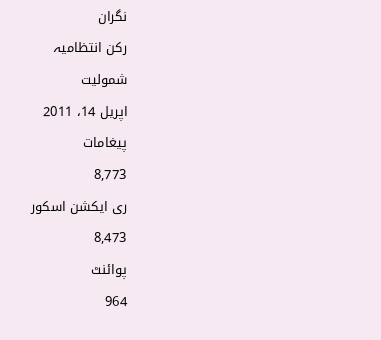نگران
رکن انتظامیہ
شمولیت
اپریل 14، 2011
پیغامات
8,773
ری ایکشن اسکور
8,473
پوائنٹ
964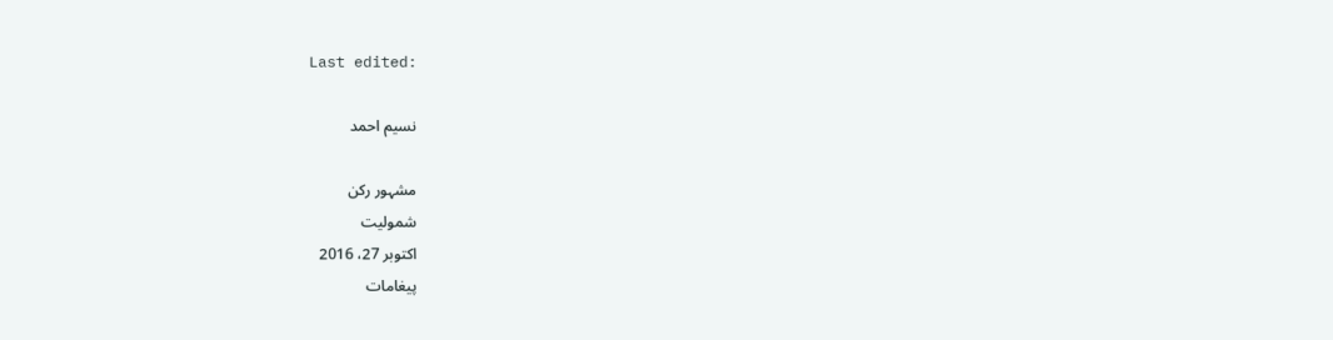Last edited:

نسیم احمد

مشہور رکن
شمولیت
اکتوبر 27، 2016
پیغامات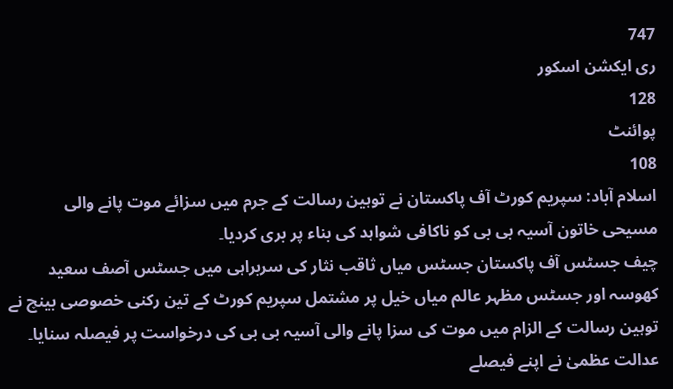747
ری ایکشن اسکور
128
پوائنٹ
108
اسلام آباد: سپریم کورٹ آف پاکستان نے توہین رسالت کے جرم میں سزائے موت پانے والی مسیحی خاتون آسیہ بی بی کو ناکافی شواہد کی بناء پر بری کردیا۔
چیف جسٹس آف پاکستان جسٹس میاں ثاقب نثار کی سربراہی میں جسٹس آصف سعید کھوسہ اور جسٹس مظہر عالم میاں خیل پر مشتمل سپریم کورٹ کے تین رکنی خصوصی بینچ نے توہین رسالت کے الزام میں موت کی سزا پانے والی آسیہ بی بی کی درخواست پر فیصلہ سنایا۔
عدالت عظمیٰ نے اپنے فیصلے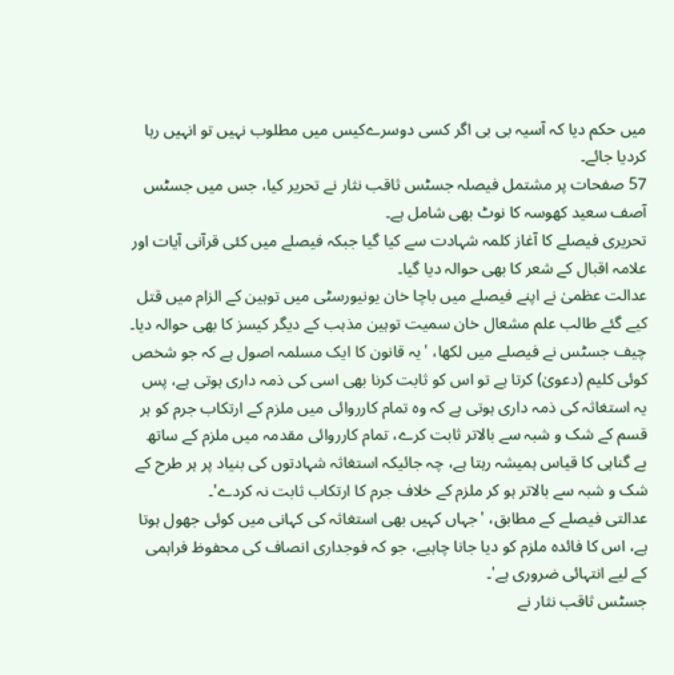میں حکم دیا کہ آسیہ بی بی اگر کسی دوسرےکیس میں مطلوب نہیں تو انہیں رہا کردیا جائے۔
57 صفحات پر مشتمل فیصلہ جسٹس ثاقب نثار نے تحریر کیا، جس میں جسٹس آصف سعید کھوسہ کا نوٹ بھی شامل ہے۔
تحریری فیصلے کا آغاز کلمہ شہادت سے کیا گیا جبکہ فیصلے میں کئی قرآنی آیات اور علامہ اقبال کے شعر کا بھی حوالہ دیا گیا۔
عدالت عظمیٰ نے اپنے فیصلے میں باچا خان یونیورسٹی میں توہین کے الزام میں قتل کیے گئے طالب علم مشعال خان سمیت توہین مذہب کے دیگر کیسز کا بھی حوالہ دیا۔
چیف جسٹس نے فیصلے میں لکھا، 'یہ قانون کا ایک مسلمہ اصول ہے کہ جو شخص کوئی کلیم (دعویٰ) کرتا ہے تو اس کو ثابت کرنا بھی اسی کی ذمہ داری ہوتی ہے، پس یہ استغاثہ کی ذمہ داری ہوتی ہے کہ وہ تمام کارروائی میں ملزم کے ارتکاب جرم کو ہر قسم کے شک و شبہ سے بالاتر ثابت کرے، تمام کارروائی مقدمہ میں ملزم کے ساتھ بے گناہی کا قیاس ہمیشہ رہتا ہے، چہ جائیکہ استغاثہ شہادتوں کی بنیاد پر ہر طرح کے شک و شبہ سے بالاتر ہو کر ملزم کے خلاف جرم کا ارتکاب ثابت نہ کردے'۔
عدالتی فیصلے کے مطابق، 'جہاں کہیں بھی استغاثہ کی کہانی میں کوئی جھول ہوتا ہے، اس کا فائدہ ملزم کو دیا جانا چاہیے، جو کہ فوجداری انصاف کی محفوظ فراہمی کے لیے انتہائی ضروری ہے'۔
جسٹس ثاقب نثار نے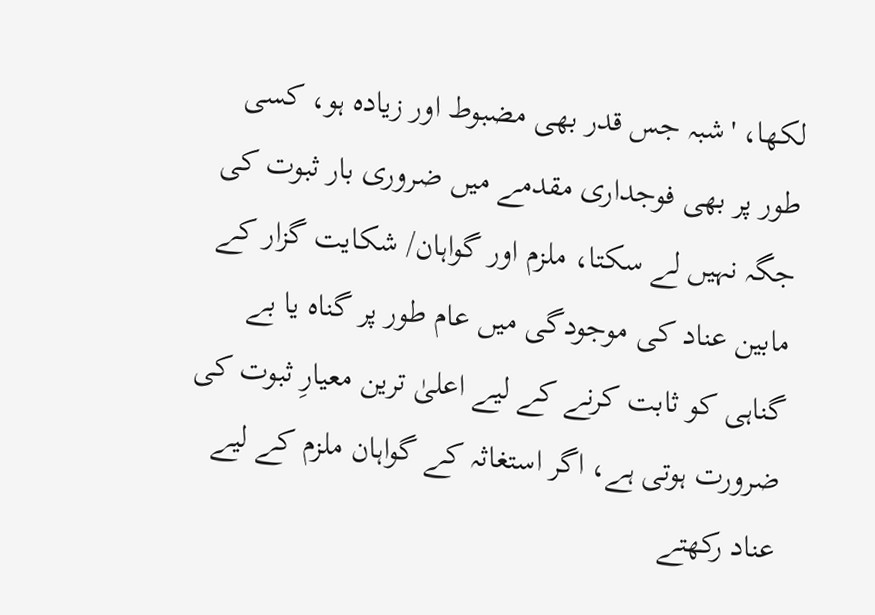لکھا، 'شبہ جس قدر بھی مضبوط اور زیادہ ہو، کسی طور پر بھی فوجداری مقدمے میں ضروری بار ثبوت کی جگہ نہیں لے سکتا، ملزم اور گواہان/ شکایت گزار کے مابین عناد کی موجودگی میں عام طور پر گناہ یا بے گناہی کو ثابت کرنے کے لیے اعلیٰ ترین معیارِ ثبوت کی ضرورت ہوتی ہے، اگر استغاثہ کے گواہان ملزم کے لیے عناد رکھتے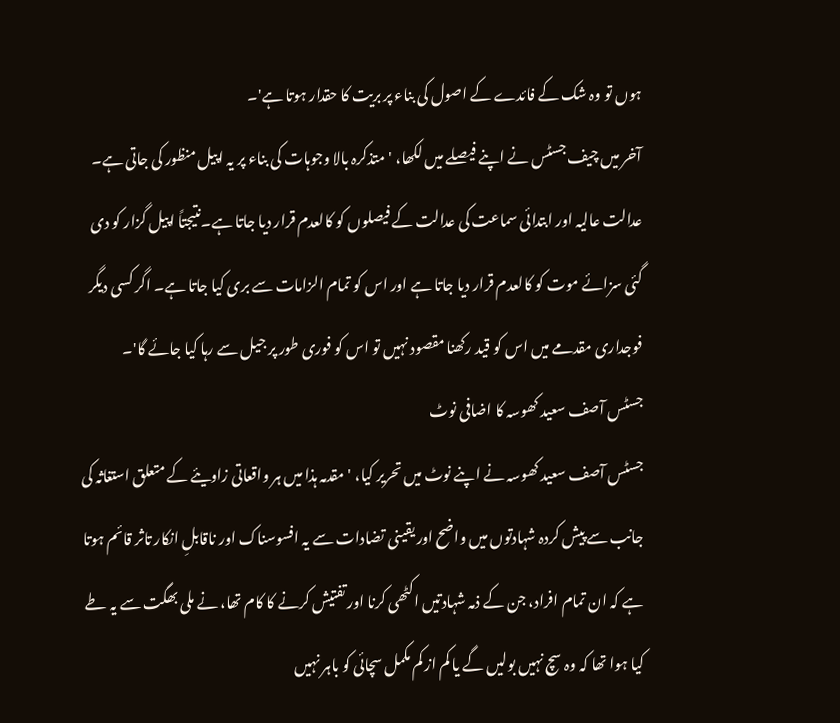ہوں تو وہ شک کے فائدے کے اصول کی بناء پر بریت کا حقدار ہوتا ہے'۔
آخر میں چیف جسٹس نے اپنے فیصلے میں لکھا، 'متذکرہ بالا وجوہات کی بناء پر یہ اپیل منظور کی جاتی ہے۔ عدالت عالیہ اور ابتدائی سماعت کی عدالت کے فیصلوں کو کالعدم قرار دیا جاتا ہے۔نتیجتاً اپیل گزار کو دی گئی سزائے موت کو کالعدم قرار دیا جاتا ہے اور اس کو تمام الزامات سے بری کیا جاتا ہے۔ اگر کسی دیگر فوجداری مقدمے میں اس کو قید رکھنا مقصود نہیں تو اس کو فوری طور پر جیل سے رہا کیا جائے گا'۔
جسٹس آصف سعید کھوسہ کا اضافی نوٹ
جسٹس آصف سعید کھوسہ نے اپنے نوٹ میں تحریر کیا، 'مقدمہ ہذا میں ہر واقعاتی زاویئے کے متعلق استغاثہ کی جانب سے پیش کردہ شہادتوں میں واضح اور یقینی تضادات سے یہ افسوسناک اور ناقابلِ انکار تاثر قائم ہوتا ہے کہ ان تمام افراد، جن کے ذمہ شہادتیں اکٹھی کرنا اور تفتیش کرنے کا کام تھا، نے ملی بھگت سے یہ طے کیا ہوا تھا کہ وہ سچ نہیں بولیں گے یا کم از کم مکمل سچائی کو باہر نہیں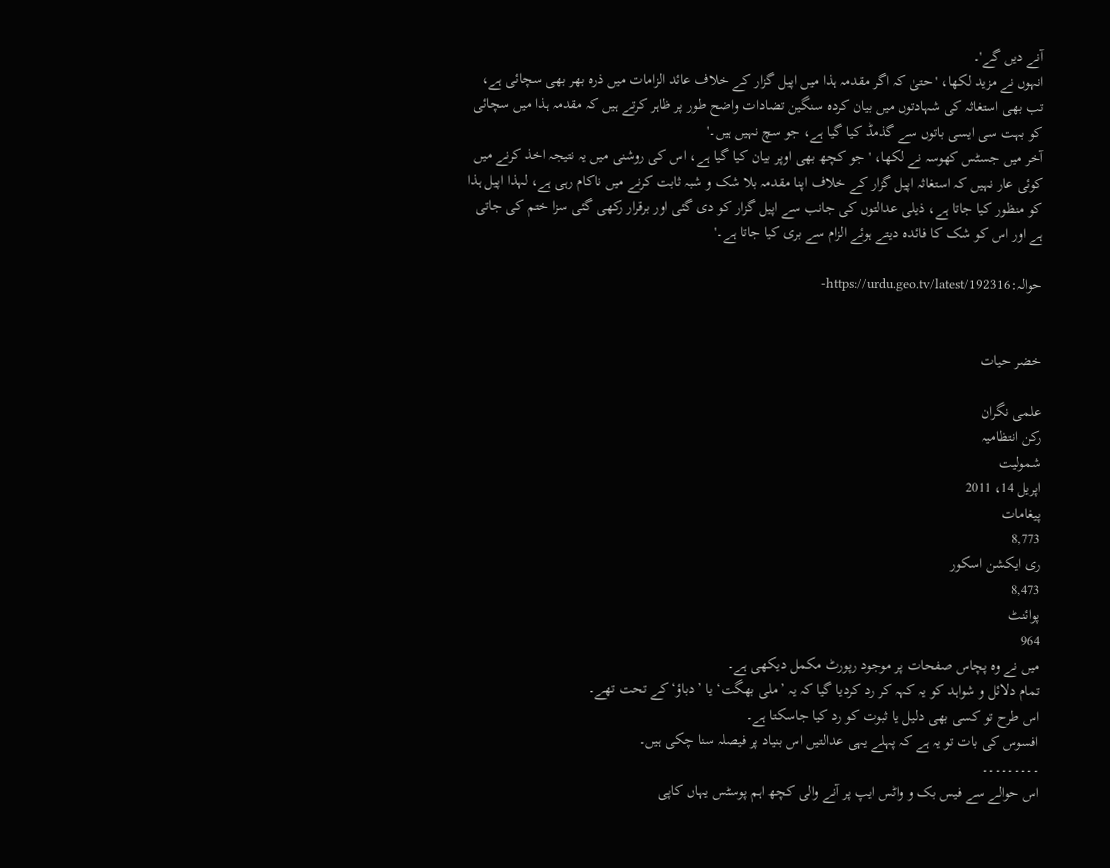آنے دیں گے'۔
انہوں نے مزید لکھا، 'حتیٰ کہ اگر مقدمہ ہذا میں اپیل گزار کے خلاف عائد الزامات میں ذرہ بھر بھی سچائی ہے، تب بھی استغاثہ کی شہادتوں میں بیان کردہ سنگین تضادات واضح طور پر ظاہر کرتے ہیں کہ مقدمہ ہذا میں سچائی کو بہت سی ایسی باتوں سے گذمڈ کیا گیا ہے، جو سچ نہیں ہیں۔'
آخر میں جسٹس کھوسہ نے لکھا، 'جو کچھ بھی اوپر بیان کیا گیا ہے، اس کی روشنی میں یہ نتیجہ اخذ کرنے میں کوئی عار نہیں کہ استغاثہ اپیل گزار کے خلاف اپنا مقدمہ بلا شک و شبہ ثابت کرنے میں ناکام رہی ہے، لہذا اپیل ہذا کو منظور کیا جاتا ہے، ذیلی عدالتوں کی جانب سے اپیل گزار کو دی گئی اور برقرار رکھی گئی سزا ختم کی جاتی ہے اور اس کو شک کا فائدہ دیتے ہوئے الزام سے بری کیا جاتا ہے۔'

حوالہ:https://urdu.geo.tv/latest/192316-


خضر حیات

علمی نگران
رکن انتظامیہ
شمولیت
اپریل 14، 2011
پیغامات
8,773
ری ایکشن اسکور
8,473
پوائنٹ
964
میں نے وہ پچاس صفحات پر موجود رپورٹ مکمل دیکھی ہے۔
تمام دلائل و شواہد کو یہ کہہ کر رد کردیا گیا کہ یہ ’ملی بھگت‘ یا ’دباؤ‘کے تحت تھے۔
اس طرح تو کسی بھی دلیل یا ثبوت کو رد کیا جاسکتا ہے۔
افسوس کی بات تو یہ ہے کہ پہلے یہی عدالتیں اس بنیاد پر فیصلہ سنا چکی ہیں۔
۔۔۔۔۔۔۔۔۔
اس حوالے سے فیس بک و واٹس ایپ پر آنے والی کچھ اہم پوسٹس یہاں کاپی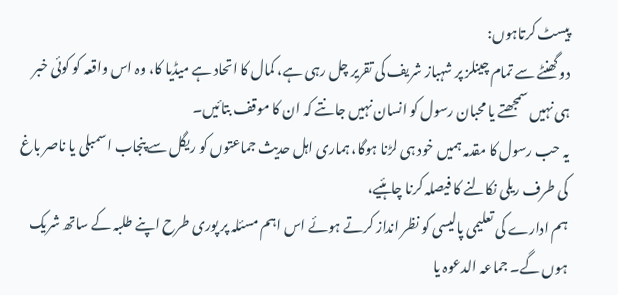پیسٹ کرتاہوں:
دو گھنٹے سے تمام چینلز پر شہباز شریف کی تقریر چل رہی ہے، کمال کا اتحاد ہے میڈیا کا، وہ اس واقعہ کو کوئی خبر ہی نہیں سمجھتے یا محبان رسول کو انسان نہیں جانتے کہ ان کا موقف بتائیں۔
یہ حب رسول کا مقدمہ ہمیں خود ہی لڑنا ہوگا، ہماری اہل حدیث جماعتوں کو ریگل سے پنجاب اسمبلی یا ناصر باغ کی طرف ریلی نکالنے کا فیصلہ کرنا چاہئیے،
ہم ادارے کی تعلیمی پالیسی کو نظر انداز کرتے ہوئے اس اہم مسئلہ پر پوری طرح اپنے طلبہ کے ساتھ شریک ہوں گے۔ جماعہ الدعوہ یا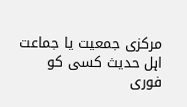مرکزی جمعیت یا جماعت اہل حدیث کسی کو فوری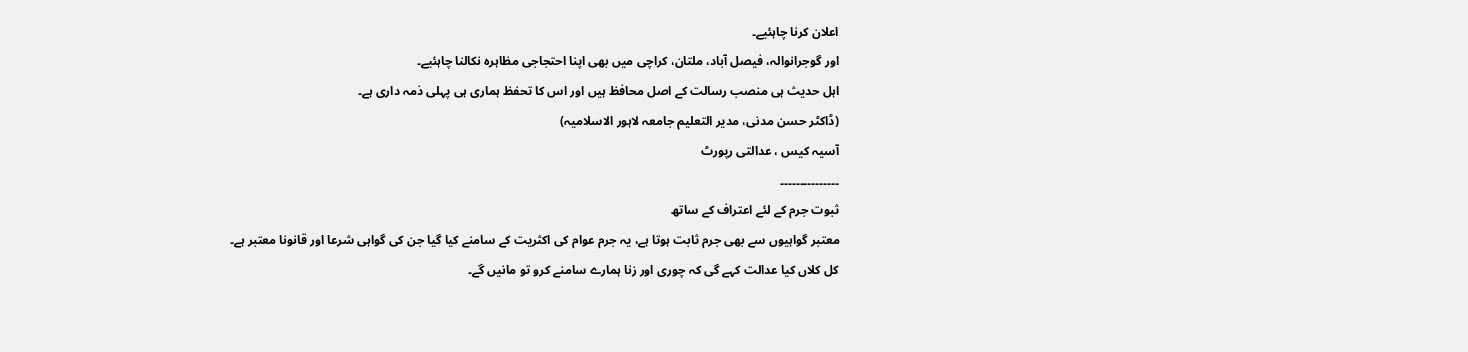اعلان کرنا چاہئیے۔
اور گوجرانوالہ، فیصل آباد، ملتان، کراچی میں بھی اپنا احتجاجی مظاہرہ نکالنا چاہئیے۔
اہل حدیث ہی منصب رسالت کے اصل محافظ ہیں اور اس کا تحفظ ہماری ہی پہلی ذمہ داری ہے۔
(ڈاکٹر حسن مدنی، مدیر التعلیم جامعہ لاہور الاسلامیہ)
آسیہ کیس ، عدالتی رپورٹ
۔۔۔۔۔۔۔۔۔۔۔۔۔۔۔
ثبوت جرم کے لئے اعتراف کے ساتھ
معتبر گواہیوں سے بھی جرم ثابت ہوتا ہے، یہ جرم عوام کی اکثریت کے سامنے کیا گیا جن کی گواہی شرعا اور قانونا معتبر ہے۔
کل کلاں کیا عدالت کہے گی کہ چوری اور زنا ہمارے سامنے کرو تو مانیں گے۔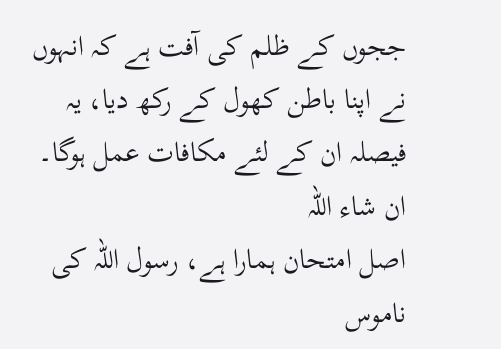ججوں کے ظلم کی آفت ہے کہ انہوں نے اپنا باطن کھول کے رکھ دیا، یہ فیصلہ ان کے لئے مکافات عمل ہوگا۔ ان شاء اللہ
اصل امتحان ہمارا ہے، رسول اللہ کی ناموس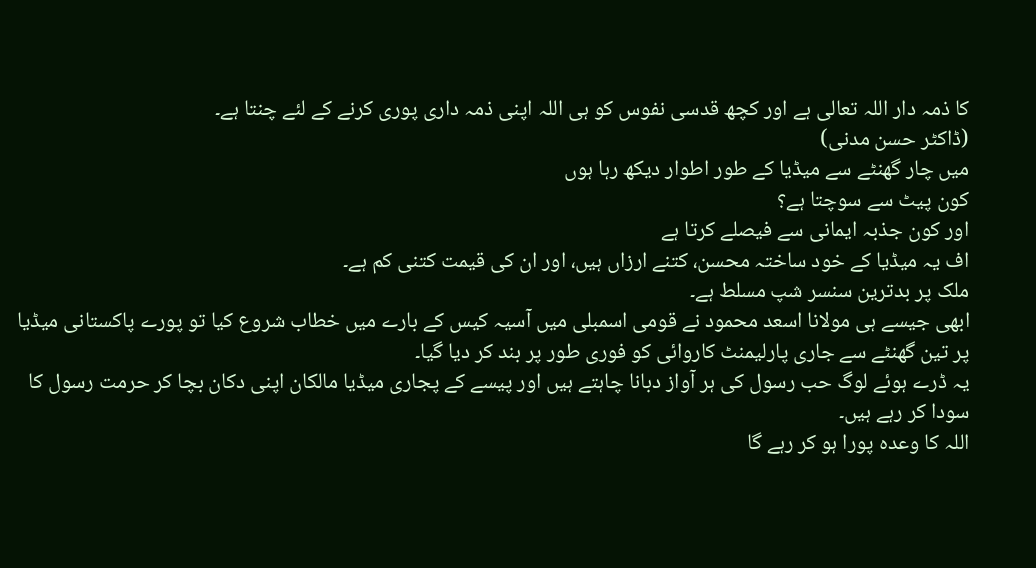کا ذمہ دار اللہ تعالی ہے اور کچھ قدسی نفوس کو ہی اللہ اپنی ذمہ داری پوری کرنے کے لئے چنتا ہے۔
(ڈاکٹر حسن مدنی)
میں چار گھنٹے سے میڈیا کے طور اطوار دیکھ رہا ہوں
کون پیٹ سے سوچتا ہے؟
اور کون جذبہ ایمانی سے فیصلے کرتا ہے
اف یہ میڈیا کے خود ساختہ محسن، کتنے ارزاں ہیں، اور ان کی قیمت کتنی کم ہے۔
ملک پر بدترین سنسر شپ مسلط ہے۔
ابھی جیسے ہی مولانا اسعد محمود نے قومی اسمبلی میں آسیہ کیس کے بارے میں خطاب شروع کیا تو پورے پاکستانی میڈیا پر تین گھنٹے سے جاری پارلیمنٹ کاروائی کو فوری طور پر بند کر دیا گیا۔
یہ ڈرے ہوئے لوگ حب رسول کی ہر آواز دبانا چاہتے ہیں اور پیسے کے پجاری میڈیا مالکان اپنی دکان بچا کر حرمت رسول کا سودا کر رہے ہیں۔
اللہ کا وعدہ پورا ہو کر رہے گا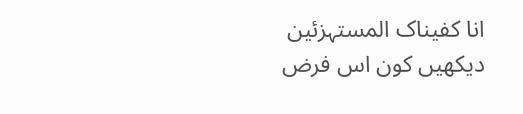انا کفیناک المستہزئین
دیکھیں کون اس فرض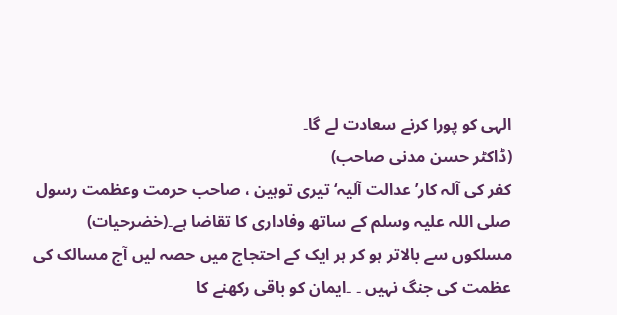الہی کو پورا کرنے سعادت لے گا۔
(ڈاکٹر حسن مدنی صاحب)
کفر کی آلہ کار’عدالت آلیہ‘ تیری توہین ، صاحب حرمت وعظمت رسول صلی اللہ علیہ وسلم کے ساتھ وفاداری کا تقاضا ہے۔(خضرحیات)
مسلکوں سے بالاتر ہو کر ہر ایک کے احتجاج میں حصہ لیں آج مسالک کی عظمت کی جنگ نہیں ۔ ۔ایمان کو باقی رکھنے کا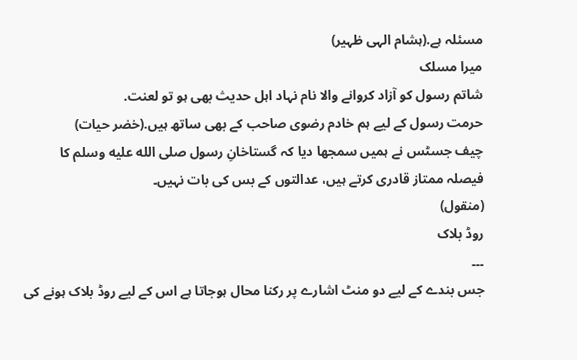مسئلہ ہے.(ہشام الہی ظہیر)
میرا مسلک
شاتم رسول کو آزاد کروانے والا نام نہاد اہل حدیث بھی ہو تو لعنت.
حرمت رسول کے لیے ہم خادم رضوی صاحب کے بھی ساتھ ہیں.(خضر حیات)
چیف جسٹس نے ہمیں سمجھا دیا کہ گستاخانِ رسول صلى الله عليه وسلم کا فیصلہ ممتاز قادری کرتے ہیں، عدالتوں کے بس کی بات نہیں۔
(منقول)
روڈ بلاک
۔۔۔
جس بندے کے لیے دو منٹ اشارے پر رکنا محال ہوجاتا ہے اس کے لیے روڈ بلاک ہونے کی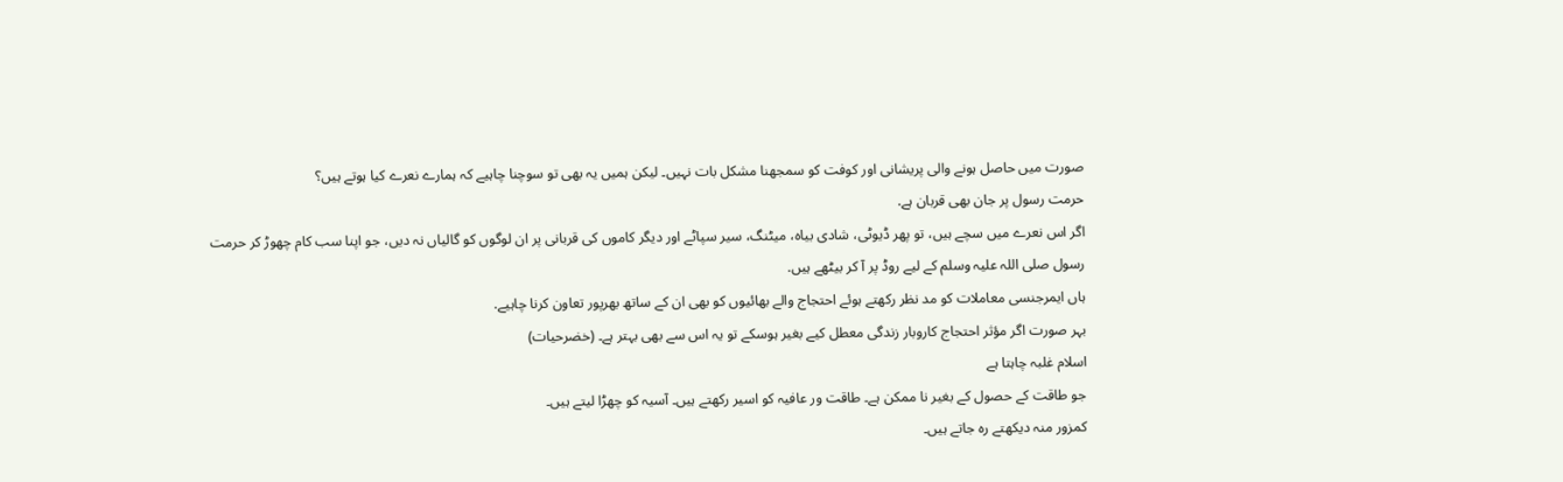صورت میں حاصل ہونے والی پریشانی اور کوفت کو سمجھنا مشکل بات نہیں۔ لیکن ہمیں یہ بھی تو سوچنا چاہیے کہ ہمارے نعرے کیا ہوتے ہیں؟
حرمت رسول پر جان بھی قربان ہے.
اگر اس نعرے میں سچے ہیں، تو پھر ڈیوٹی، شادی بیاہ، میٹنگ، سیر سپاٹے اور دیگر کاموں کی قربانی پر ان لوگوں کو گالیاں نہ دیں، جو اپنا سب کام چھوڑ کر حرمت رسول صلی اللہ علیہ وسلم کے لیے روڈ پر آ کر بیٹھے ہیں.
ہاں ایمرجنسی معاملات کو مد نظر رکھتے ہوئے احتجاج والے بھائیوں کو بھی ان کے ساتھ بھرپور تعاون کرنا چاہیے.
بہر صورت اگر مؤثر احتجاج کاروبار زندگی معطل کیے بغیر ہوسکے تو یہ اس سے بھی بہتر ہے۔ (خضرحیات)
اسلام غلبہ چاہتا ہے
جو طاقت کے حصول کے بغیر نا ممکن ہے۔ طاقت ور عافیہ کو اسیر رکھتے ہیں۔ آسیہ کو چھڑا لیتے ہیں۔
کمزور منہ دیکھتے رہ جاتے ہیں۔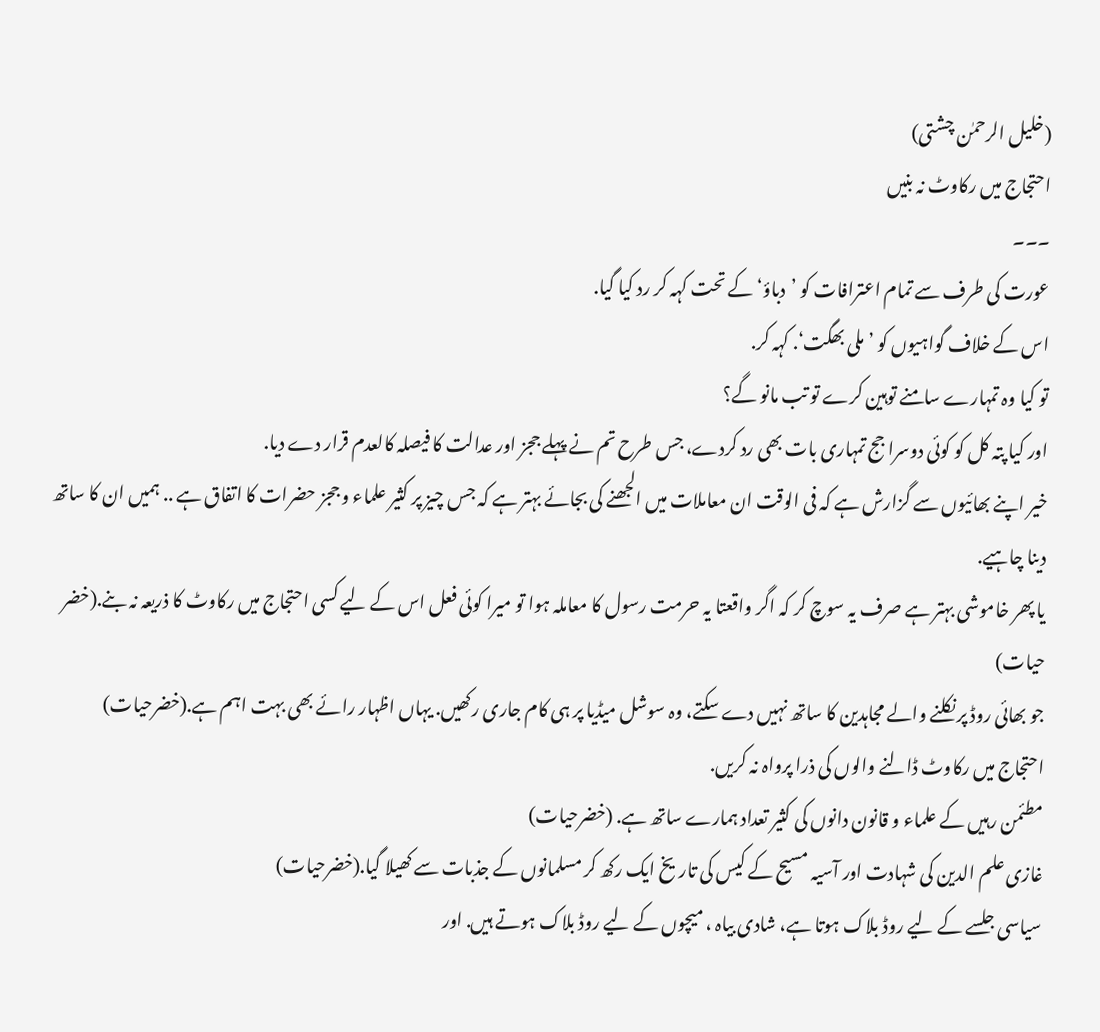(خلیل الرحمٰن چشتی)
احتجاج میں رکاوٹ نہ بنیں
۔۔۔
عورت کی طرف سے تمام اعترافات کو ’دباؤ‘ کے تحت کہہ کر رد کیا گیا.
اس کے خلاف گواہیوں کو ’ ملی بھگت‘. کہہ کر.
تو کیا وہ تمہارے سامنے توہین کرے تو تب مانو گے؟
اور کیا پتہ کل کو کوئی دوسرا جج تمہاری بات بھی رد کردے، جس طرح تم نے پہلے ججز اور عدالت کا فیصلہ کالعدم قرار دے دیا.
خیر اپنے بھائیوں سے گزارش ہے کہ فی الوقت ان معاملات میں الجھنے کی بجائے بہتر ہے کہ جس چیز پر کثیر علماء و ججز حضرات کا اتفاق ہے .. ہمیں ان کا ساتھ دینا چاہیے.
یا پھر خاموشی بہتر ہے صرف یہ سوچ کر کہ اگر واقعتا یہ حرمت رسول کا معاملہ ہوا تو میرا کوئی فعل اس کے لیے کسی احتجاج میں رکاوٹ کا ذریعہ نہ بنے.(خضر حیات)
جو بھائی روڈ پر نکلنے والے مجاہدین کا ساتھ نہیں دے سکتے، وہ سوشل میڈیا پر ہی کام جاری رکھیں. یہاں اظہار رائے بھی بہت اہم ہے.(خضرحیات)
احتجاج میں رکاوٹ ڈالنے والوں کی ذرا پرواہ نہ کریں.
مطئمن رہیں کے علماء و قانون دانوں کی کثیر تعداد ہمارے ساتھ ہے. (خضرحیات)
غازی علم الدین کی شہادت اور آسیہ مسیح کے کیس کی تاریخ ایک رکھ کر مسلمانوں کے جذبات سے کھیلا گیا.(خضرحیات)
سیاسی جلسے کے لیے روڈ بلاک ہوتا ہے، شادی بیاہ ، میچوں کے لیے روڈ بلاک ہوتے ہیں. اور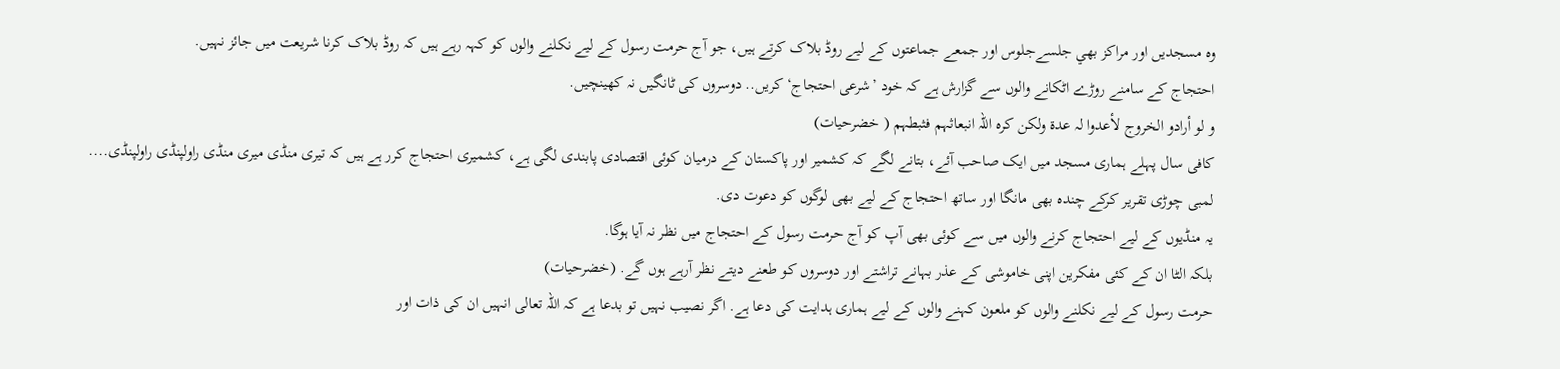وہ مسجدیں اور مراکز بھي جلسےجلوس اور جمعے جماعتوں کے لیے روڈ بلاک کرتے ہیں، جو آج حرمت رسول کے لیے نکلنے والوں کو کہہ رہے ہیں کہ روڈ بلاک کرنا شریعت میں جائز نہیں.
احتجاج کے سامنے روڑے اٹکانے والوں سے گزارش ہے کہ خود ’شرعی احتجاج‘ کریں.. دوسروں کی ٹانگیں نہ کھینچیں.
و لو أرادو الخروج لأعدوا لہ عدۃ ولکن کرہ اللہ انبعاثہم فثبطہم ( خضرحیات)
کافی سال پہلے ہماری مسجد میں ایک صاحب آئے، بتانے لگے کہ کشمیر اور پاکستان کے درمیان کوئی اقتصادی پابندی لگی ہے، کشمیری احتجاج کرر ہے ہیں کہ تیری منڈی میری منڈی راولپنڈی راولپنڈی.... لمبی چوڑی تقریر کرکے چندہ بھی مانگا اور ساتھ احتجاج کے لیے بھی لوگوں کو دعوت دی.
یہ منڈیوں کے لیے احتجاج کرنے والوں میں سے کوئی بھی آپ کو آج حرمت رسول کے احتجاج میں نظر نہ آیا ہوگا.
بلکہ الٹا ان کے کئی مفکرین اپنی خاموشی کے عذر بہانے تراشتے اور دوسروں کو طعنے دیتے نظر آرہے ہوں گے. (خضرحیات)
حرمت رسول کے لیے نکلنے والوں کو ملعون کہنے والوں کے لیے ہماری ہدایت کی دعا ہے. اگر نصیب نہیں تو بدعا ہے کہ اللہ تعالی انہیں ان کی ذات اور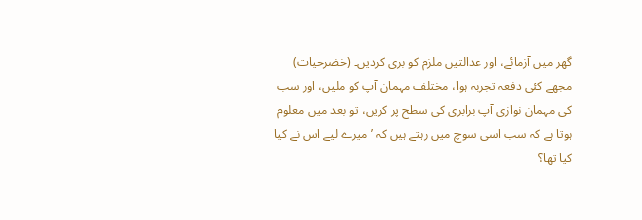گھر میں آزمائے، اور عدالتیں ملزم کو بری کردیں۔ (خضرحیات)
مجھے کئی دفعہ تجربہ ہوا، مختلف مہمان آپ کو ملیں، اور سب کی مہمان نوازی آپ برابری کی سطح پر کریں، تو بعد میں معلوم ہوتا ہے کہ سب اسی سوچ میں رہتے ہیں کہ ’ میرے لیے اس نے کیا کیا تھا؟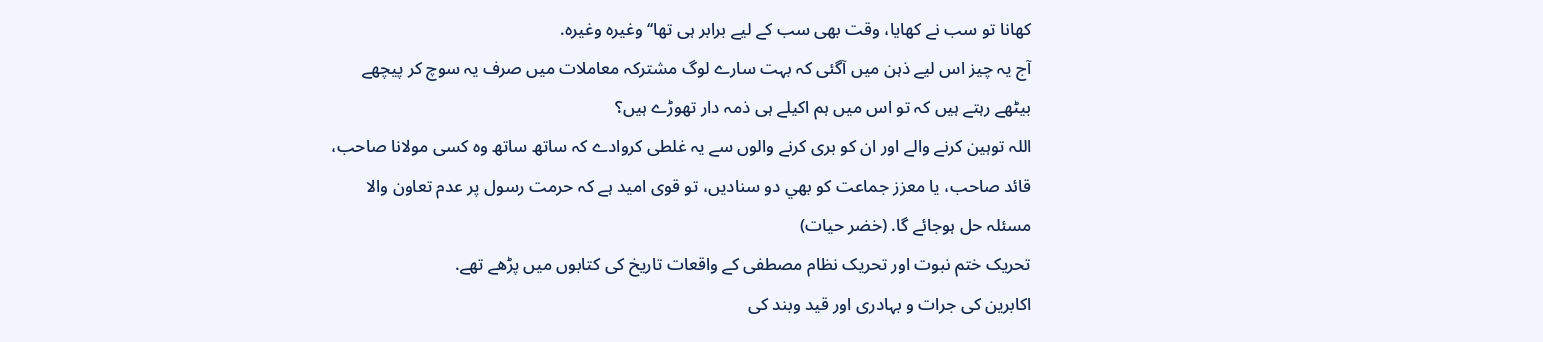کھانا تو سب نے کھایا، وقت بھی سب کے لیے برابر ہی تھا‘‘ وغیرہ وغیرہ.
آج یہ چیز اس لیے ذہن میں آگئی کہ بہت سارے لوگ مشترکہ معاملات میں صرف یہ سوچ کر پیچھے بیٹھے رہتے ہیں کہ تو اس میں ہم اکیلے ہی ذمہ دار تھوڑے ہیں؟
اللہ توہین کرنے والے اور ان کو بری کرنے والوں سے یہ غلطی کروادے کہ ساتھ ساتھ وہ کسی مولانا صاحب، قائد صاحب، یا معزز جماعت کو بھي دو سنادیں، تو قوی امید ہے کہ حرمت رسول پر عدم تعاون والا مسئلہ حل ہوجائے گا. (خضر حیات)
تحریک ختم نبوت اور تحریک نظام مصطفی کے واقعات تاریخ کی کتابوں میں پڑھے تھے.
اکابرین کی جرات و بہادری اور قید وبند کی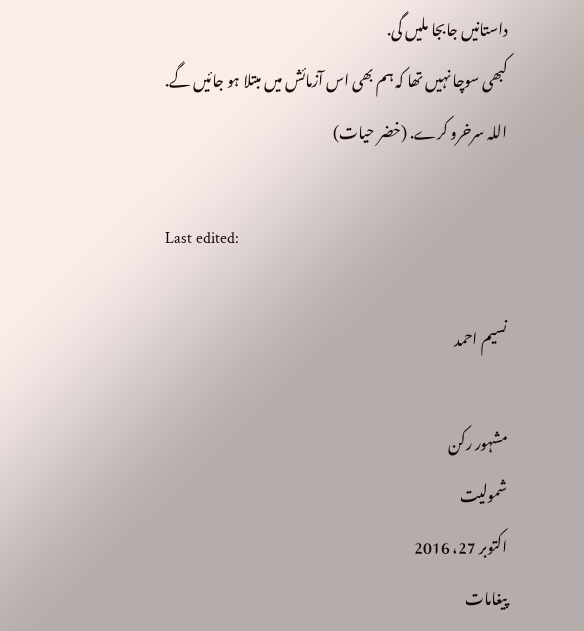داستانیں جابجا ملیں گی.
کبھی سوچا نہیں تھا کہ ہم بھی اس آزمائش میں مبتلا ہو جائیں گے.
اللہ سرخرو کرے. (خضر حیات)

Last edited:

نسیم احمد

مشہور رکن
شمولیت
اکتوبر 27، 2016
پیغامات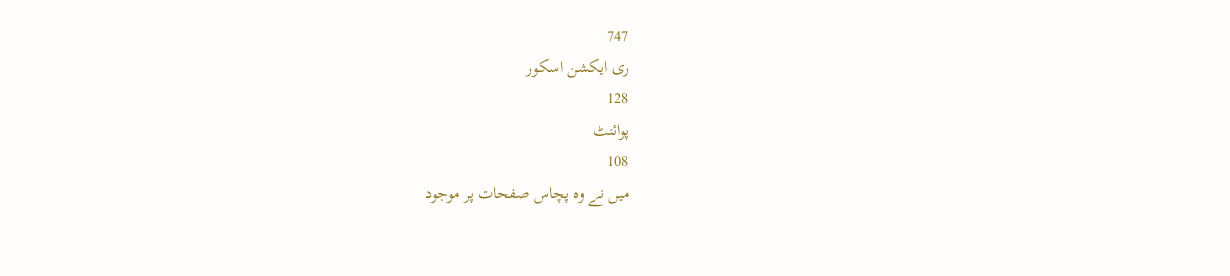747
ری ایکشن اسکور
128
پوائنٹ
108
میں نے وہ پچاس صفحات پر موجود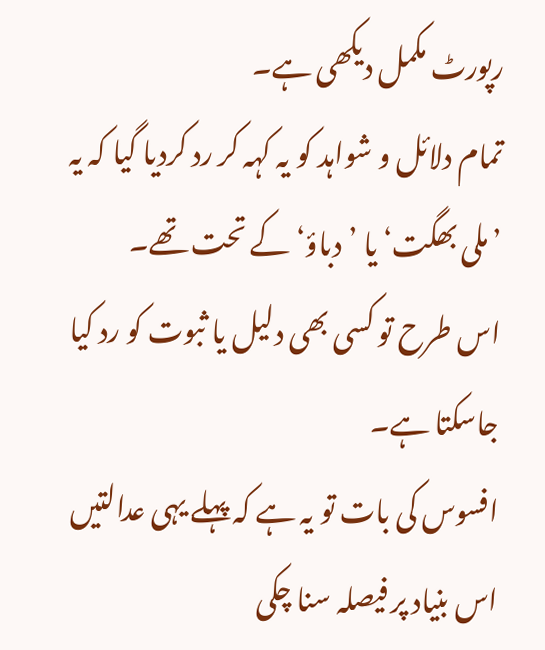رپورٹ مکمل دیکھی ہے۔
تمام دلائل و شواہد کو یہ کہہ کر رد کردیا گیا کہ یہ ’ملی بھگت‘ یا ’دباؤ‘کے تحت تھے۔
اس طرح تو کسی بھی دلیل یا ثبوت کو رد کیا جاسکتا ہے۔
افسوس کی بات تو یہ ہے کہ پہلے یہی عدالتیں اس بنیاد پر فیصلہ سنا چکی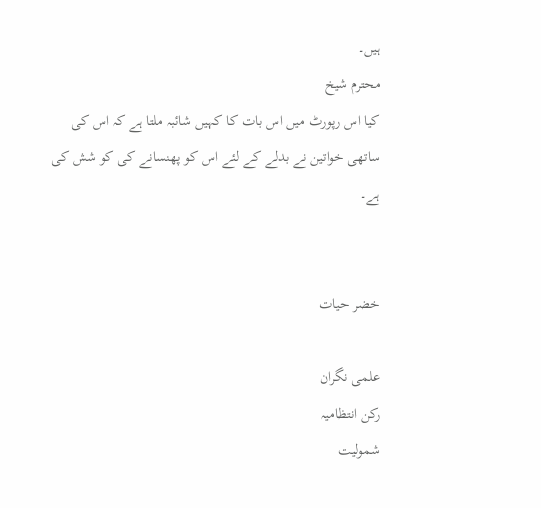ہیں۔
محترم شیخ
کیا اس رپورٹ میں اس بات کا کہیں شائبہ ملتا ہے کہ اس کی ساتھی خواتین نے بدلے کے لئے اس کو پھنسانے کی کو شش کی ہے۔


خضر حیات

علمی نگران
رکن انتظامیہ
شمولیت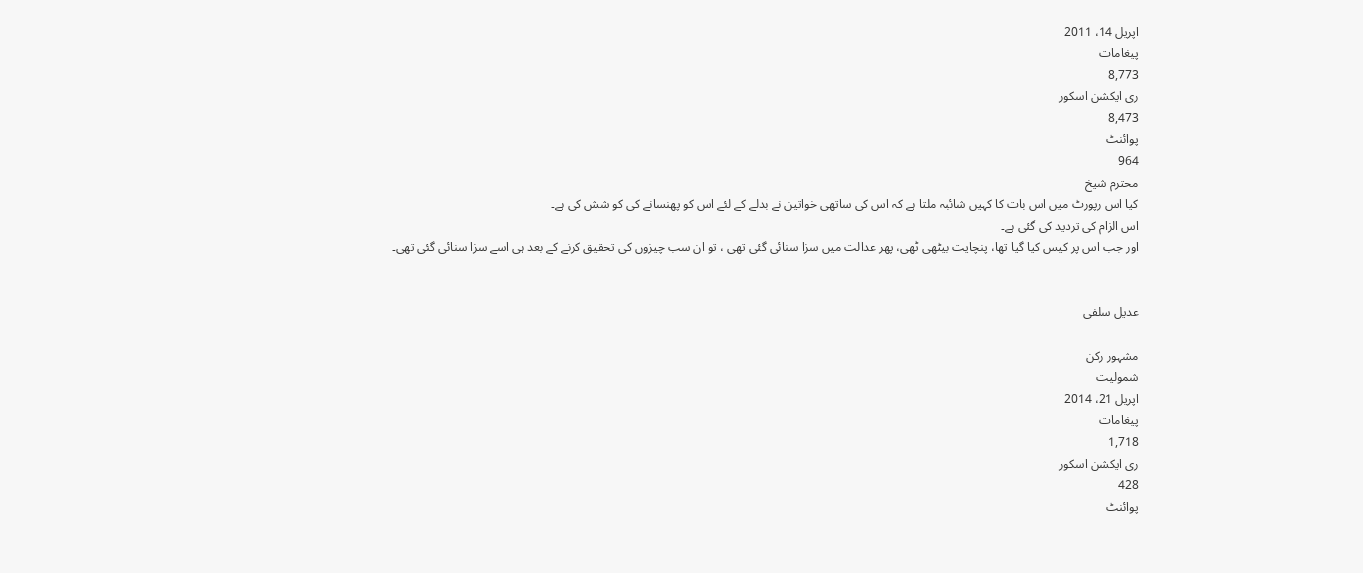اپریل 14، 2011
پیغامات
8,773
ری ایکشن اسکور
8,473
پوائنٹ
964
محترم شیخ
کیا اس رپورٹ میں اس بات کا کہیں شائبہ ملتا ہے کہ اس کی ساتھی خواتین نے بدلے کے لئے اس کو پھنسانے کی کو شش کی ہے۔
اس الزام کی تردید کی گئی ہے۔
اور جب اس پر کیس کیا گیا تھا، پنچایت بیٹھی ٹھی، پھر عدالت میں سزا سنائی گئی تھی ، تو ان سب چیزوں کی تحقیق کرنے کے بعد ہی اسے سزا سنائی گئی تھی۔


عدیل سلفی

مشہور رکن
شمولیت
اپریل 21، 2014
پیغامات
1,718
ری ایکشن اسکور
428
پوائنٹ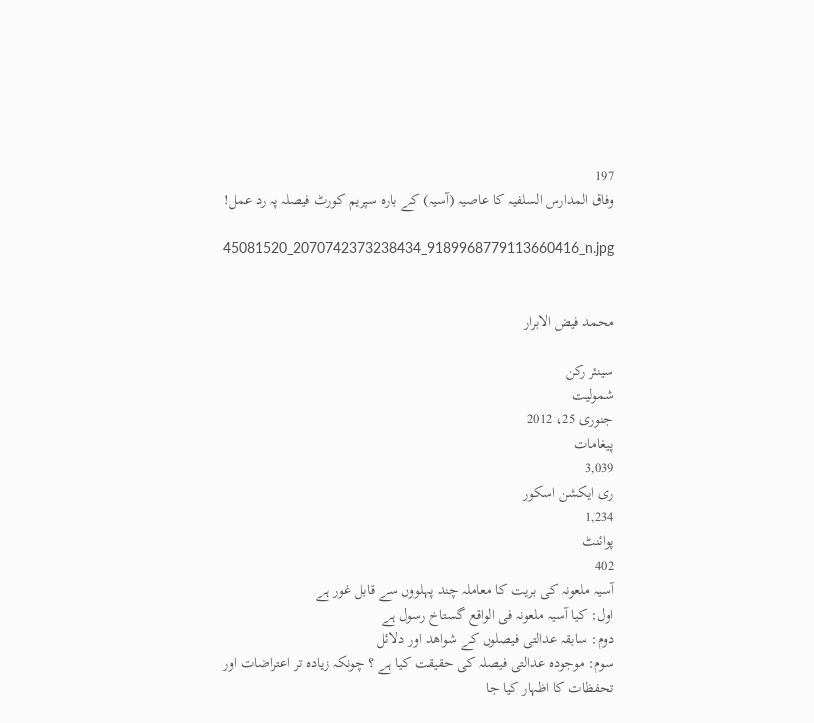197
وفاق المدارس السلفیہ کا عاصیہ (آسیہ) کے بارہ سپریم کورٹ فیصلہ پہ رد عمل!

45081520_2070742373238434_9189968779113660416_n.jpg


محمد فیض الابرار

سینئر رکن
شمولیت
جنوری 25، 2012
پیغامات
3,039
ری ایکشن اسکور
1,234
پوائنٹ
402
آسیہ ملعونہ کی بریت کا معاملہ چند پہلووں سے قابل غور ہے
اول: کیا آسیہ ملعونہ فی الواقع گستاخ رسول ہے
دوم: سابقہ عدالتی فیصلوں کے شواھد اور دلائل
سوم: موجودہ عدالتی فیصلہ کی حقیقت کیا ہے ؟ چونکہ زیادہ تر اعتراضات اور تحفظات کا اظہار کیا جا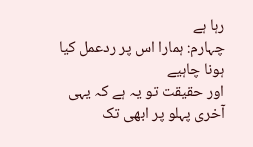رہا ہے
چہارم: ہمارا اس پر ردعمل کیا ہونا چاہیے
اور حقیقت تو یہ ہے کہ یہی آخری پہلو پر ابھی تک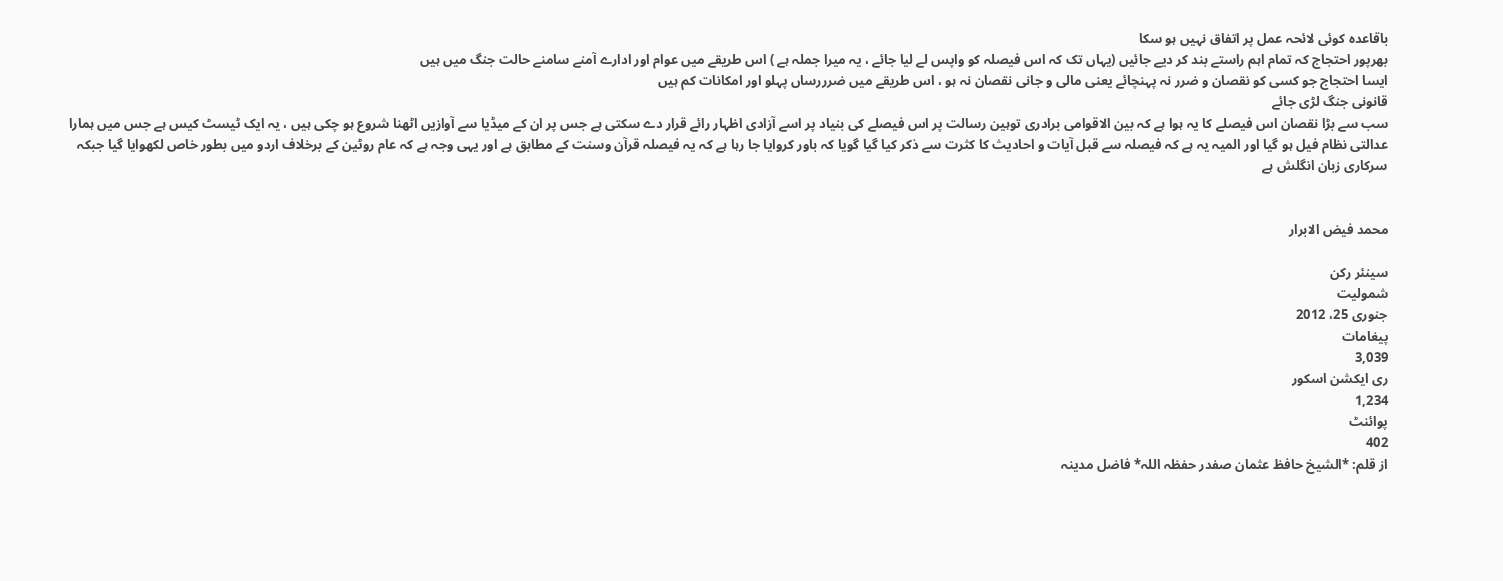باقاعدہ کوئی لائحہ عمل پر اتفاق نہیں ہو سکا
بھرپور احتجاج کہ تمام اہم راستے بند کر دیے جائیں (یہاں تک کہ اس فیصلہ کو واپس لے لیا جائے ، یہ میرا جملہ ہے ) اس طریقے میں عوام اور ادارے آمنے سامنے حالت جنگ میں ہیں
ایسا احتجاج جو کسی کو نقصان و ضرر نہ پہنچائے یعنی مالی و جانی نقصان نہ ہو ، اس طریقے میں ضرررساں پہلو اور امکانات کم ہیں
قانونی جنگ لڑی جائے
سب سے بڑا نقصان اس فیصلے کا یہ ہوا ہے کہ بین الاقوامی برادری توہین رسالت پر اس فیصلے کی بنیاد پر اسے آزادی اظہار رائے قرار دے سکتی ہے جس پر ان کے میڈیا سے آوازیں اٹھنا شروع ہو چکی ہیں ، یہ ایک ٹیسٹ کیس ہے جس میں ہمارا عدالتی نظام فیل ہو گیا اور المیہ یہ ہے کہ فیصلہ سے قبل آیات و احادیث کا کثرت سے ذکر کیا گیا گویا کہ باور کروایا جا رہا ہے کہ یہ فیصلہ قرآن وسنت کے مطابق ہے اور یہی وجہ ہے کہ عام روٹین کے برخلاف اردو میں بطور خاص لکھوایا گیا جبکہ سرکاری زبان انگلش ہے


محمد فیض الابرار

سینئر رکن
شمولیت
جنوری 25، 2012
پیغامات
3,039
ری ایکشن اسکور
1,234
پوائنٹ
402
از قلم: *الشیخ حافظ عثمان صفدر حفظہ اللہ* فاضل مدینہ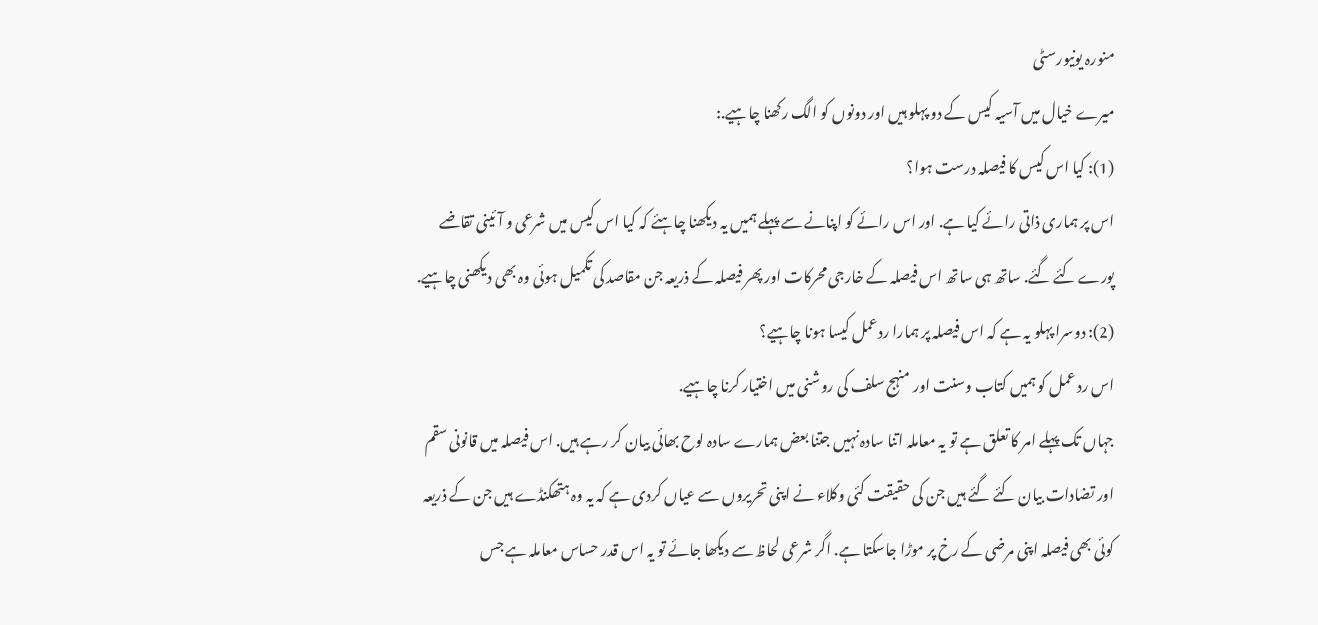منورہ یونیورسٹی
میرے خیال میں آسیہ کیس کے دو پہلو ہیں اور دونوں کو الگ رکھنا چاہیے.:
(1): کیا اس کیس کا فیصلہ درست ہوا؟
اس پر ہماری ذاتی رائے کیا ہے. اور اس رائے کو اپنانے سے پہلے ہمیں یہ دیکھنا چاہئے کہ کیا اس کیس میں شرعی و آئینی تقاضے پورے کئے گئے. ساتھ ہی ساتھ اس فیصلہ کے خارجی محرکات اور پھر فیصلہ کے ذریعہ جن مقاصد کی تکمیل ہوئی وہ بھی دیکھنی چاہیے.
(2): دوسرا پہلو یہ ہے کہ اس فیصلہ پر ہمارا ردعمل کیسا ہونا چاہیے؟
اس رد عمل کو ہمیں کتاب وسنت اور منہج سلف کی روشنی میں اختیار کرنا چاہیے.
جہاں تک پہلے امر کا تعلق ہے تو یہ معاملہ اتنا سادہ نہیں جتنا بعض ہمارے سادہ لوح بھائی بیان کر رہے ہیں. اس فیصلہ میں قانونی سقم اور تضادات بیان کئے گئے ہیں جن کی حقیقت کئی وکلاء نے اپنی تحریروں سے عیاں کردی ہے کہ یہ وہ ہتھکنڈے ہیں جن کے ذریعہ کوئی بھی فیصلہ اپنی مرضی کے رخ پر موڑا جاسکتا ہے. اگر شرعی لحاظ سے دیکھا جائے تو یہ اس قدر حساس معاملہ ہے جس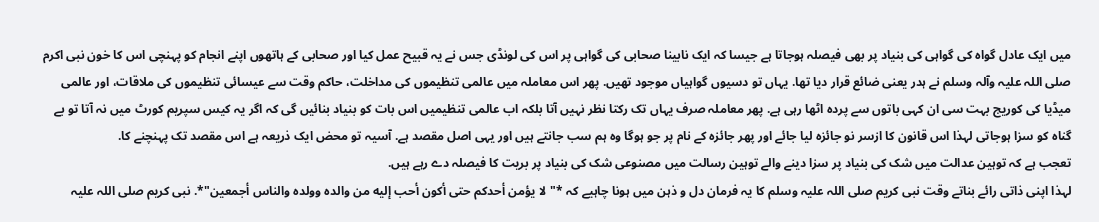میں ایک عادل گواہ کی گواہی کی بنیاد پر بھی فیصلہ ہوجاتا ہے جیسا کہ ایک نابینا صحابی کی گواہی پر اس کی لونڈی جس نے یہ قبیح عمل کیا اور صحابی کے ہاتھوں اپنے انجام کو پہنچی اس کا خون نبی اکرم صلی اللہ علیہ وآلہ وسلم نے ہدر یعنی ضائع قرار دیا تھا. یہاں تو دسیوں گواہیاں موجود تھیں. پھر اس معاملہ میں عالمی تنظیموں کی مداخلت، حاکم وقت سے عیسائی تنظیموں کی ملاقات، اور عالمی میڈیا کی کوریج بہت سی ان کہی باتوں سے پردہ اٹھا رہی ہے. پھر معاملہ صرف یہاں تک رکتا نظر نہیں آتا بلکہ اب عالمی تنظیمیں اس بات کو بنیاد بنائیں گی کہ اگر یہ کیس سپریم کورٹ میں نہ آتا تو بے گناہ کو سزا ہوجاتی لہذا اس قانون کا ازسر نو جائزہ لیا جائے اور پھر جائزہ کے نام پر جو ہوگا وہ ہم سب جانتے ہیں اور یہی اصل مقصد ہے. آسیہ تو محض ایک ذریعہ ہے اس مقصد تک پہنچنے کا.
تعجب ہے کہ توہین عدالت میں شک کی بنیاد پر سزا دینے والے توہین رسالت میں مصنوعی شک کی بنیاد پر بریت کا فیصلہ دے رہے ہیں.
لہذا اپنی ذاتی رائے بناتے وقت نبی کریم صلی اللہ علیہ وسلم کا یہ فرمان دل و ذہن میں ہونا چاہیے کہ *"لا يؤمن أحدكم حتى أكون أحب إليه من والده وولده والناس أجمعين"*. نبی کریم صلی اللہ علیہ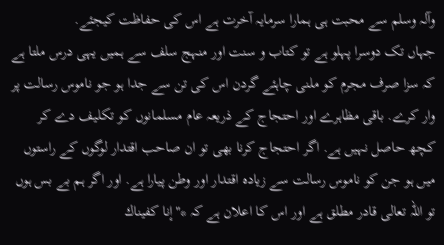وآلہ وسلم سے محبت ہی ہمارا سرمایہ آخرت ہے اس کی حفاظت کیجئے.
جہاں تک دوسرا پہلو ہے تو کتاب و سنت اور منہج سلف سے ہمیں یہی درس ملتا ہے کہ سزا صرف مجرم کو ملنی چاہئے گردن اس کی تن سے جدا ہو جو ناموس رسالت پر وار کرے. باقی مظاہرے اور احتجاج کے ذریعہ عام مسلمانوں کو تکلیف دے کر کچھ حاصل نہیں ہے. اگر احتجاج کرنا بھی تو ان صاحب اقتدار لوگوں کے راستوں میں ہو جن کو ناموس رسالت سے زیادہ اقتدار اور وطن پیارا ہے. اور اگر ہم بے بس ہوں تو اللہ تعالی قادر مطلق ہے اور اس کا اعلان ہے کہ *"إنا كفيناك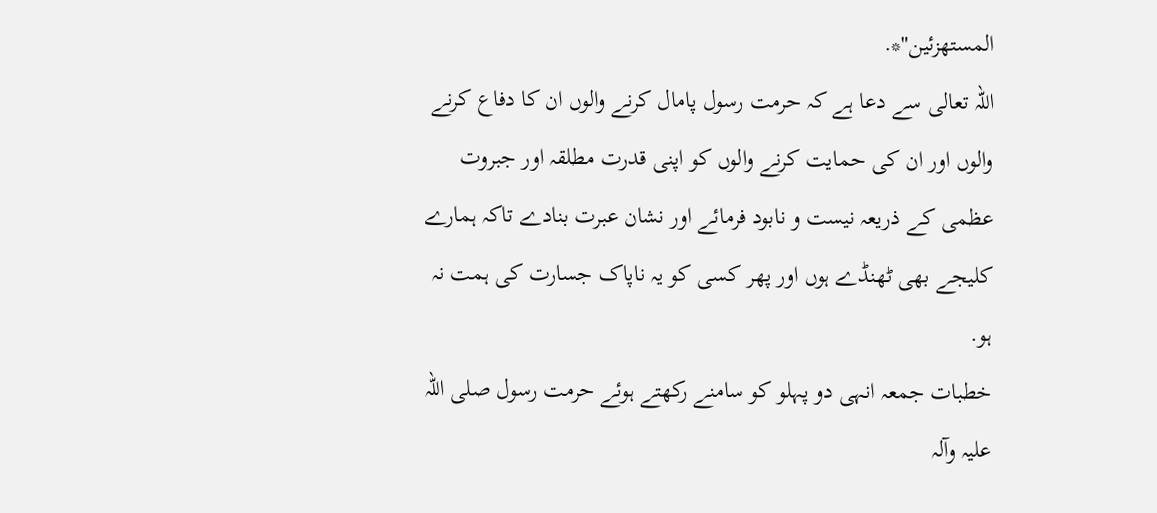المستهزئين"*.
اللہ تعالی سے دعا ہے کہ حرمت رسول پامال کرنے والوں ان کا دفاع کرنے والوں اور ان کی حمایت کرنے والوں کو اپنی قدرت مطلقہ اور جبروت عظمی کے ذریعہ نیست و نابود فرمائے اور نشان عبرت بنادے تاکہ ہمارے کلیجے بھی ٹھنڈے ہوں اور پھر کسی کو یہ ناپاک جسارت کی ہمت نہ ہو.
خطبات جمعہ انہی دو پہلو کو سامنے رکھتے ہوئے حرمت رسول صلی اللہ علیہ وآلہ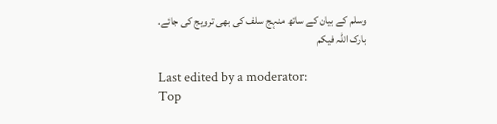وسلم کے بیان کے ساتھ منہج سلف کی بھی ترویج کی جائے.
بارک اللہ فیکم

Last edited by a moderator:
Top